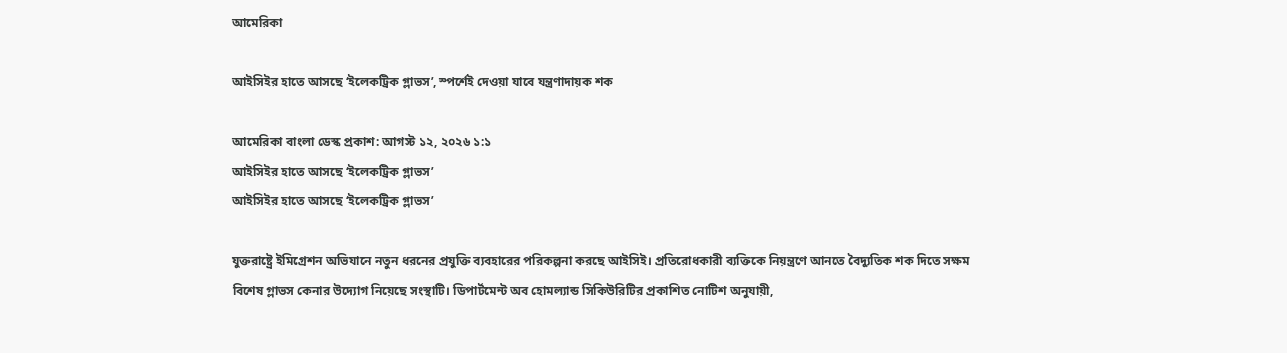আমেরিকা

আইসিইর হাতে আসছে ‘ইলেকট্রিক গ্লাভস’, স্পর্শেই দেওয়া যাবে যন্ত্রণাদায়ক শক

আমেরিকা বাংলা ডেস্ক প্রকাশ: আগস্ট ১২, ২০২৬ ১:১
আইসিইর হাতে আসছে ‘ইলেকট্রিক গ্লাভস’
আইসিইর হাতে আসছে ‘ইলেকট্রিক গ্লাভস’

যুক্তরাষ্ট্রে ইমিগ্রেশন অভিযানে নতুন ধরনের প্রযুক্তি ব্যবহারের পরিকল্পনা করছে আইসিই। প্রতিরোধকারী ব্যক্তিকে নিয়ন্ত্রণে আনতে বৈদ্যুতিক শক দিতে সক্ষম বিশেষ গ্লাভস কেনার উদ্যোগ নিয়েছে সংস্থাটি। ডিপার্টমেন্ট অব হোমল্যান্ড সিকিউরিটির প্রকাশিত নোটিশ অনুযায়ী,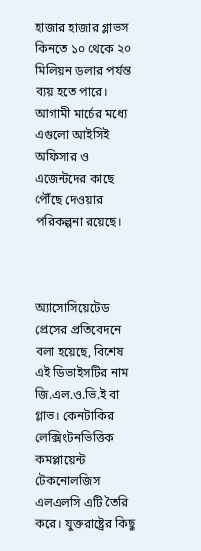হাজার হাজার গ্লাভস কিনতে ১০ থেকে ২০ মিলিয়ন ডলার পর্যন্ত ব্যয় হতে পারে। আগামী মার্চের মধ্যে এগুলো আইসিই অফিসার ও এজেন্টদের কাছে পৌঁছে দেওয়ার পরিকল্পনা রয়েছে।



অ্যাসোসিয়েটেড প্রেসের প্রতিবেদনে বলা হয়েছে, বিশেষ এই ডিভাইসটির নাম জি.এল.ও.ভি.ই বা গ্লাভ। কেনটাকির লেক্সিংটনভিত্তিক কমপ্লায়েন্ট টেকনোলজিস এলএলসি এটি তৈরি করে। যুক্তরাষ্ট্রের কিছু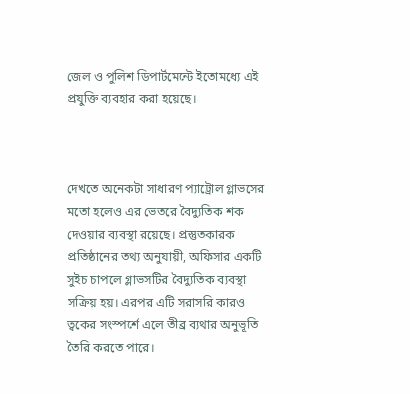জেল ও পুলিশ ডিপার্টমেন্টে ইতোমধ্যে এই প্রযুক্তি ব্যবহার করা হয়েছে।



দেখতে অনেকটা সাধারণ প্যাট্রোল গ্লাভসের মতো হলেও এর ভেতরে বৈদ্যুতিক শক দেওয়ার ব্যবস্থা রয়েছে। প্রস্তুতকারক প্রতিষ্ঠানের তথ্য অনুযায়ী, অফিসার একটি সুইচ চাপলে গ্লাভসটির বৈদ্যুতিক ব্যবস্থা সক্রিয় হয়। এরপর এটি সরাসরি কারও ত্বকের সংস্পর্শে এলে তীব্র ব্যথার অনুভূতি তৈরি করতে পারে।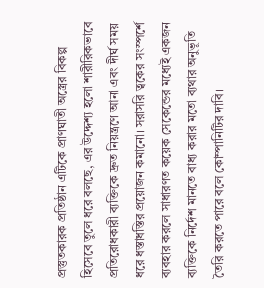প্রস্তুতকারক প্রতিষ্ঠান এটিকে প্রাণঘাতী অস্ত্রের বিকল্প হিসেবে তুলে ধরে বলছে, এর উদ্দেশ্য হলো শারীরিকভাবে প্রতিরোধকারী ব্যক্তিকে দ্রুত নিয়ন্ত্রণে আনা এবং দীর্ঘ সময় ধরে ধস্তাধস্তির প্রয়োজন কমানো। সরাসরি ত্বকের সংস্পর্শে ব্যবহার করলে সাধারণত কয়েক সেকেন্ডের মধ্যেই একজন ব্যক্তিকে নির্দেশ মানতে বাধ্য করার মতো ব্যথার অনুভূতি তৈরি করতে পারে বলে কোম্পানিটির দাবি।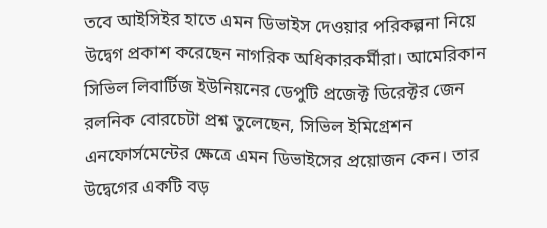তবে আইসিইর হাতে এমন ডিভাইস দেওয়ার পরিকল্পনা নিয়ে উদ্বেগ প্রকাশ করেছেন নাগরিক অধিকারকর্মীরা। আমেরিকান সিভিল লিবার্টিজ ইউনিয়নের ডেপুটি প্রজেক্ট ডিরেক্টর জেন রলনিক বোরচেটা প্রশ্ন তুলেছেন, সিভিল ইমিগ্রেশন এনফোর্সমেন্টের ক্ষেত্রে এমন ডিভাইসের প্রয়োজন কেন। তার উদ্বেগের একটি বড়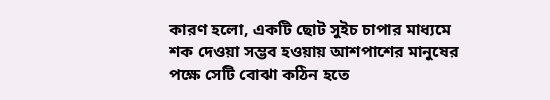কারণ হলো, একটি ছোট সুইচ চাপার মাধ্যমে শক দেওয়া সম্ভব হওয়ায় আশপাশের মানুষের পক্ষে সেটি বোঝা কঠিন হতে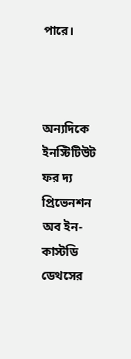পারে।



অন্যদিকে ইনস্টিটিউট ফর দ্য প্রিভেনশন অব ইন-কাস্টডি ডেথসের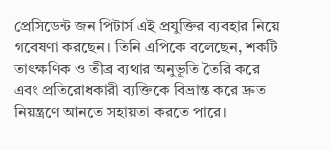প্রেসিডেন্ট জন পিটার্স এই প্রযুক্তির ব্যবহার নিয়ে গবেষণা করছেন। তিনি এপিকে বলেছেন, শকটি তাৎক্ষণিক ও তীব্র ব্যথার অনুভূতি তৈরি করে এবং প্রতিরোধকারী ব্যক্তিকে বিভ্রান্ত করে দ্রুত নিয়ন্ত্রণে আনতে সহায়তা করতে পারে।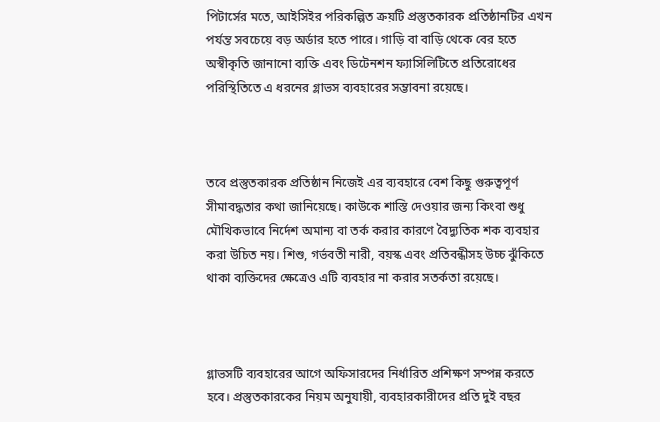পিটার্সের মতে, আইসিইর পরিকল্পিত ক্রয়টি প্রস্তুতকারক প্রতিষ্ঠানটির এখন পর্যন্ত সবচেয়ে বড় অর্ডার হতে পারে। গাড়ি বা বাড়ি থেকে বের হতে অস্বীকৃতি জানানো ব্যক্তি এবং ডিটেনশন ফ্যাসিলিটিতে প্রতিরোধের পরিস্থিতিতে এ ধরনের গ্লাভস ব্যবহারের সম্ভাবনা রয়েছে।



তবে প্রস্তুতকারক প্রতিষ্ঠান নিজেই এর ব্যবহারে বেশ কিছু গুরুত্বপূর্ণ সীমাবদ্ধতার কথা জানিয়েছে। কাউকে শাস্তি দেওয়ার জন্য কিংবা শুধু মৌখিকভাবে নির্দেশ অমান্য বা তর্ক করার কারণে বৈদ্যুতিক শক ব্যবহার করা উচিত নয়। শিশু, গর্ভবতী নারী, বয়স্ক এবং প্রতিবন্ধীসহ উচ্চ ঝুঁকিতে থাকা ব্যক্তিদের ক্ষেত্রেও এটি ব্যবহার না করার সতর্কতা রয়েছে।



গ্লাভসটি ব্যবহারের আগে অফিসারদের নির্ধারিত প্রশিক্ষণ সম্পন্ন করতে হবে। প্রস্তুতকারকের নিয়ম অনুযায়ী, ব্যবহারকারীদের প্রতি দুই বছর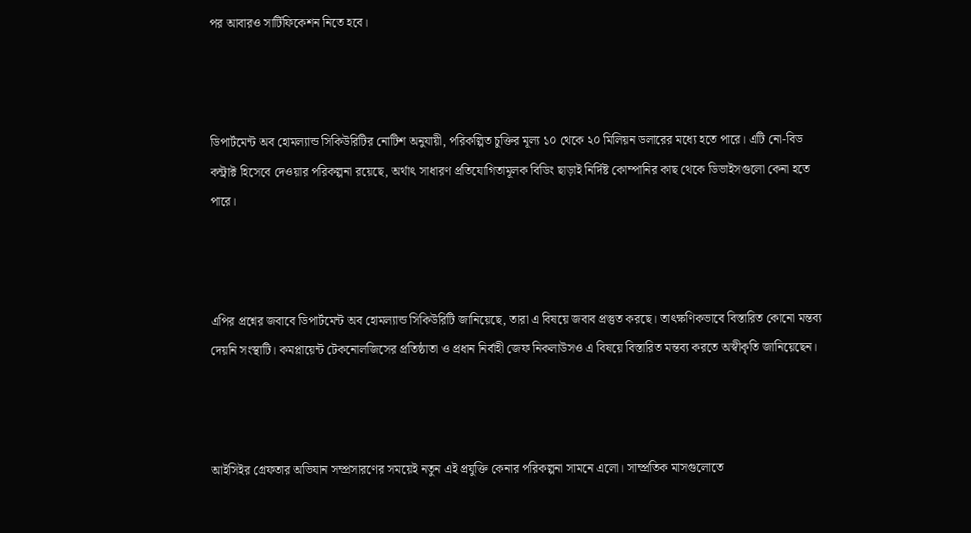পর আবারও সার্টিফিকেশন নিতে হবে।



ডিপার্টমেন্ট অব হোমল্যান্ড সিকিউরিটির নোটিশ অনুযায়ী, পরিকল্পিত চুক্তির মূল্য ১০ থেকে ২০ মিলিয়ন ডলারের মধ্যে হতে পারে। এটি নো-বিড কন্ট্রাক্ট হিসেবে দেওয়ার পরিকল্পনা রয়েছে, অর্থাৎ সাধারণ প্রতিযোগিতামূলক বিডিং ছাড়াই নির্দিষ্ট কোম্পানির কাছ থেকে ডিভাইসগুলো কেনা হতে পারে।



এপির প্রশ্নের জবাবে ডিপার্টমেন্ট অব হোমল্যান্ড সিকিউরিটি জানিয়েছে, তারা এ বিষয়ে জবাব প্রস্তুত করছে। তাৎক্ষণিকভাবে বিস্তারিত কোনো মন্তব্য দেয়নি সংস্থাটি। কমপ্লায়েন্ট টেকনোলজিসের প্রতিষ্ঠাতা ও প্রধান নির্বাহী জেফ নিকলাউসও এ বিষয়ে বিস্তারিত মন্তব্য করতে অস্বীকৃতি জানিয়েছেন।



আইসিইর গ্রেফতার অভিযান সম্প্রসারণের সময়েই নতুন এই প্রযুক্তি কেনার পরিকল্পনা সামনে এলো। সাম্প্রতিক মাসগুলোতে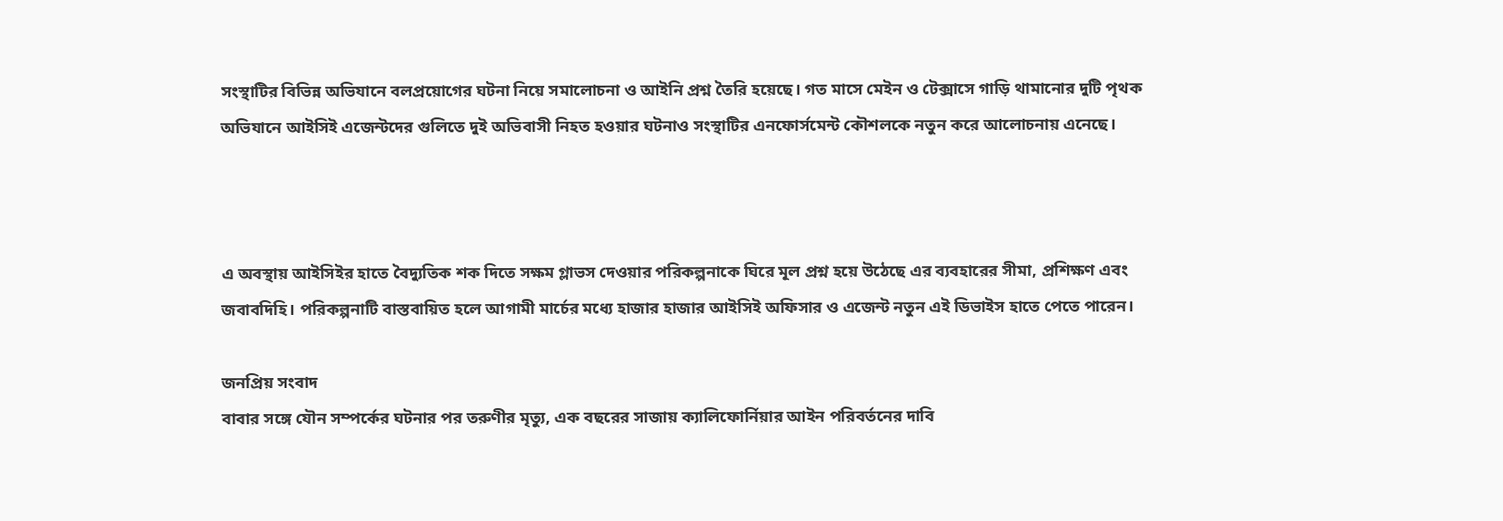সংস্থাটির বিভিন্ন অভিযানে বলপ্রয়োগের ঘটনা নিয়ে সমালোচনা ও আইনি প্রশ্ন তৈরি হয়েছে। গত মাসে মেইন ও টেক্সাসে গাড়ি থামানোর দুটি পৃথক অভিযানে আইসিই এজেন্টদের গুলিতে দুই অভিবাসী নিহত হওয়ার ঘটনাও সংস্থাটির এনফোর্সমেন্ট কৌশলকে নতুন করে আলোচনায় এনেছে।



এ অবস্থায় আইসিইর হাতে বৈদ্যুতিক শক দিতে সক্ষম গ্লাভস দেওয়ার পরিকল্পনাকে ঘিরে মূল প্রশ্ন হয়ে উঠেছে এর ব্যবহারের সীমা, প্রশিক্ষণ এবং জবাবদিহি। পরিকল্পনাটি বাস্তবায়িত হলে আগামী মার্চের মধ্যে হাজার হাজার আইসিই অফিসার ও এজেন্ট নতুন এই ডিভাইস হাতে পেতে পারেন।

জনপ্রিয় সংবাদ
বাবার সঙ্গে যৌন সম্পর্কের ঘটনার পর তরুণীর মৃত্যু, এক বছরের সাজায় ক্যালিফোর্নিয়ার আইন পরিবর্তনের দাবি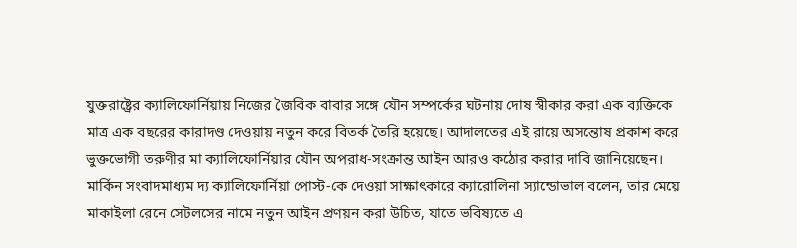যুক্তরাষ্ট্রের ক্যালিফোর্নিয়ায় নিজের জৈবিক বাবার সঙ্গে যৌন সম্পর্কের ঘটনায় দোষ স্বীকার করা এক ব্যক্তিকে মাত্র এক বছরের কারাদণ্ড দেওয়ায় নতুন করে বিতর্ক তৈরি হয়েছে। আদালতের এই রায়ে অসন্তোষ প্রকাশ করে ভুক্তভোগী তরুণীর মা ক্যালিফোর্নিয়ার যৌন অপরাধ-সংক্রান্ত আইন আরও কঠোর করার দাবি জানিয়েছেন।   মার্কিন সংবাদমাধ্যম দ্য ক্যালিফোর্নিয়া পোস্ট-কে দেওয়া সাক্ষাৎকারে ক্যারোলিনা স্যান্ডোভাল বলেন, তার মেয়ে মাকাইলা রেনে সেটলসের নামে নতুন আইন প্রণয়ন করা উচিত, যাতে ভবিষ্যতে এ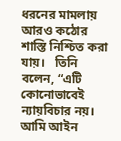ধরনের মামলায় আরও কঠোর শাস্তি নিশ্চিত করা যায়।   তিনি বলেন, “এটি কোনোভাবেই ন্যায়বিচার নয়। আমি আইন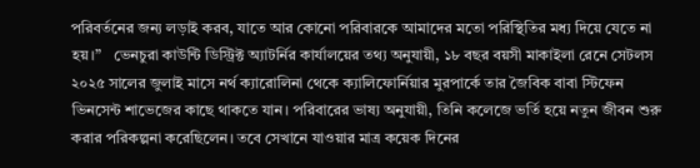পরিবর্তনের জন্য লড়াই করব, যাতে আর কোনো পরিবারকে আমাদের মতো পরিস্থিতির মধ্য দিয়ে যেতে না হয়।”   ভেনচুরা কাউন্টি ডিস্ট্রিক্ট অ্যাটর্নির কার্যালয়ের তথ্য অনুযায়ী, ১৮ বছর বয়সী মাকাইলা রেনে সেটলস ২০২৫ সালের জুলাই মাসে নর্থ ক্যারোলিনা থেকে ক্যালিফোর্নিয়ার মুরপার্কে তার জৈবিক বাবা স্টিফেন ভিনসেন্ট শাভেজের কাছে থাকতে যান। পরিবারের ভাষ্য অনুযায়ী, তিনি কলেজে ভর্তি হয়ে নতুন জীবন শুরু করার পরিকল্পনা করেছিলেন। তবে সেখানে যাওয়ার মাত্র কয়েক দিনের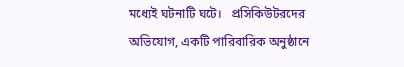মধ্যেই ঘটনাটি ঘটে।   প্রসিকিউটরদের অভিযোগ, একটি পারিবারিক অনুষ্ঠানে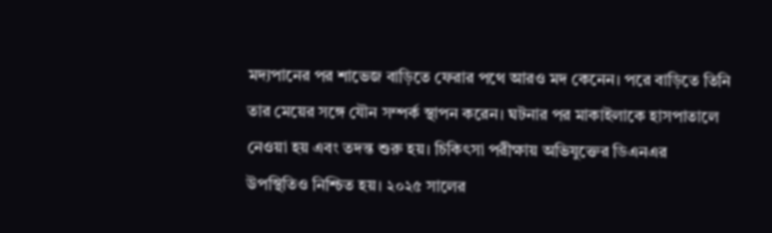মদ্যপানের পর শাভেজ বাড়িতে ফেরার পথে আরও মদ কেনেন। পরে বাড়িতে তিনি তার মেয়ের সঙ্গে যৌন সম্পর্ক স্থাপন করেন। ঘটনার পর মাকাইলাকে হাসপাতালে নেওয়া হয় এবং তদন্ত শুরু হয়। চিকিৎসা পরীক্ষায় অভিযুক্তের ডিএনএর উপস্থিতিও নিশ্চিত হয়। ২০২৫ সালের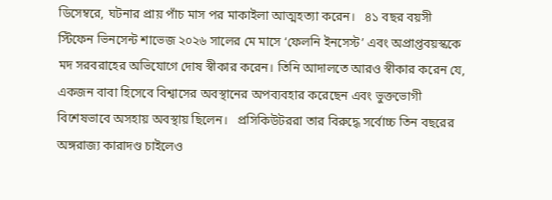ডিসেম্বরে, ঘটনার প্রায় পাঁচ মাস পর মাকাইলা আত্মহত্যা করেন।   ৪১ বছর বয়সী স্টিফেন ভিনসেন্ট শাভেজ ২০২৬ সালের মে মাসে ‘ফেলনি ইনসেস্ট’ এবং অপ্রাপ্তবয়স্ককে মদ সরবরাহের অভিযোগে দোষ স্বীকার করেন। তিনি আদালতে আরও স্বীকার করেন যে, একজন বাবা হিসেবে বিশ্বাসের অবস্থানের অপব্যবহার করেছেন এবং ভুক্তভোগী বিশেষভাবে অসহায় অবস্থায় ছিলেন।   প্রসিকিউটররা তার বিরুদ্ধে সর্বোচ্চ তিন বছরের অঙ্গরাজ্য কারাদণ্ড চাইলেও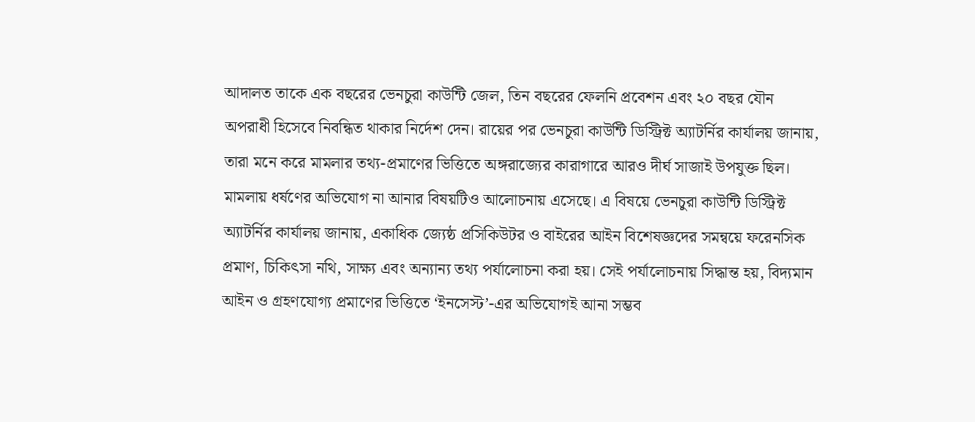আদালত তাকে এক বছরের ভেনচুরা কাউন্টি জেল, তিন বছরের ফেলনি প্রবেশন এবং ২০ বছর যৌন অপরাধী হিসেবে নিবন্ধিত থাকার নির্দেশ দেন। রায়ের পর ভেনচুরা কাউন্টি ডিস্ট্রিক্ট অ্যাটর্নির কার্যালয় জানায়, তারা মনে করে মামলার তথ্য-প্রমাণের ভিত্তিতে অঙ্গরাজ্যের কারাগারে আরও দীর্ঘ সাজাই উপযুক্ত ছিল।   মামলায় ধর্ষণের অভিযোগ না আনার বিষয়টিও আলোচনায় এসেছে। এ বিষয়ে ভেনচুরা কাউন্টি ডিস্ট্রিক্ট অ্যাটর্নির কার্যালয় জানায়, একাধিক জ্যেষ্ঠ প্রসিকিউটর ও বাইরের আইন বিশেষজ্ঞদের সমন্বয়ে ফরেনসিক প্রমাণ, চিকিৎসা নথি, সাক্ষ্য এবং অন্যান্য তথ্য পর্যালোচনা করা হয়। সেই পর্যালোচনায় সিদ্ধান্ত হয়, বিদ্যমান আইন ও গ্রহণযোগ্য প্রমাণের ভিত্তিতে ‘ইনসেস্ট’-এর অভিযোগই আনা সম্ভব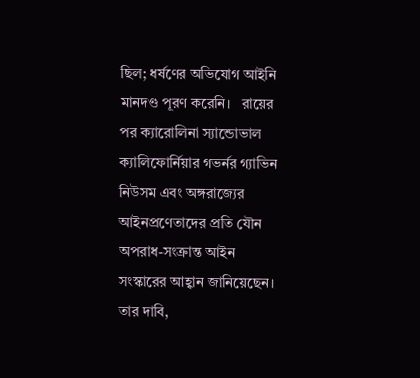ছিল; ধর্ষণের অভিযোগ আইনি মানদণ্ড পূরণ করেনি।   রায়ের পর ক্যারোলিনা স্যান্ডোভাল ক্যালিফোর্নিয়ার গভর্নর গ্যাভিন নিউসম এবং অঙ্গরাজ্যের আইনপ্রণেতাদের প্রতি যৌন অপরাধ-সংক্রান্ত আইন সংস্কারের আহ্বান জানিয়েছেন। তার দাবি,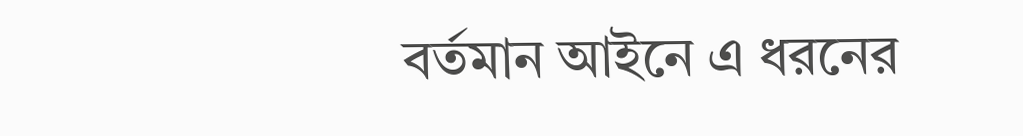বর্তমান আইনে এ ধরনের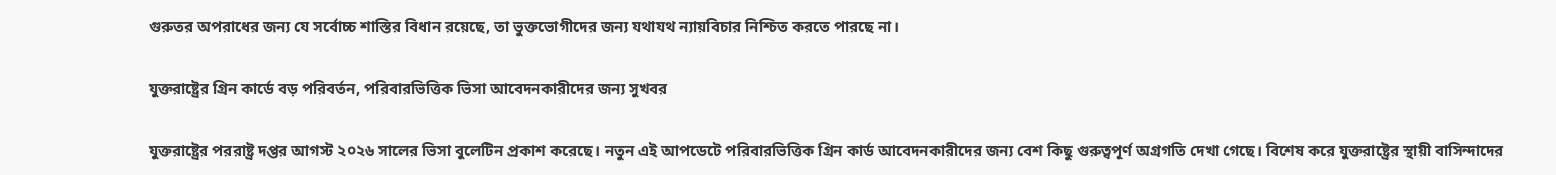গুরুতর অপরাধের জন্য যে সর্বোচ্চ শাস্তির বিধান রয়েছে, তা ভুক্তভোগীদের জন্য যথাযথ ন্যায়বিচার নিশ্চিত করতে পারছে না।

যুক্তরাষ্ট্রের গ্রিন কার্ডে বড় পরিবর্তন, পরিবারভিত্তিক ভিসা আবেদনকারীদের জন্য সুখবর

যুক্তরাষ্ট্রের পররাষ্ট্র দপ্তর আগস্ট ২০২৬ সালের ভিসা বুলেটিন প্রকাশ করেছে। নতুন এই আপডেটে পরিবারভিত্তিক গ্রিন কার্ড আবেদনকারীদের জন্য বেশ কিছু গুরুত্বপূর্ণ অগ্রগতি দেখা গেছে। বিশেষ করে যুক্তরাষ্ট্রের স্থায়ী বাসিন্দাদের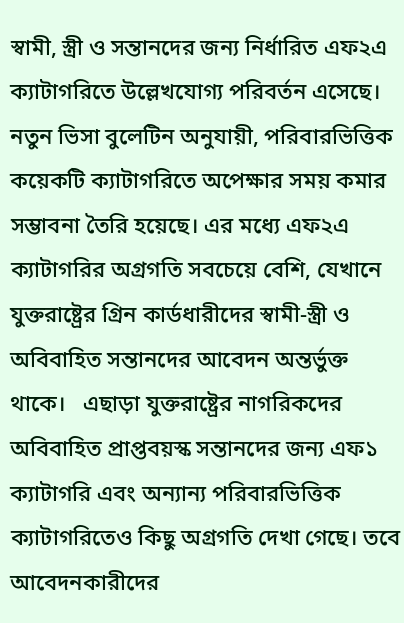স্বামী, স্ত্রী ও সন্তানদের জন্য নির্ধারিত এফ২এ ক্যাটাগরিতে উল্লেখযোগ্য পরিবর্তন এসেছে।   নতুন ভিসা বুলেটিন অনুযায়ী, পরিবারভিত্তিক কয়েকটি ক্যাটাগরিতে অপেক্ষার সময় কমার সম্ভাবনা তৈরি হয়েছে। এর মধ্যে এফ২এ ক্যাটাগরির অগ্রগতি সবচেয়ে বেশি, যেখানে যুক্তরাষ্ট্রের গ্রিন কার্ডধারীদের স্বামী-স্ত্রী ও অবিবাহিত সন্তানদের আবেদন অন্তর্ভুক্ত থাকে।   এছাড়া যুক্তরাষ্ট্রের নাগরিকদের অবিবাহিত প্রাপ্তবয়স্ক সন্তানদের জন্য এফ১ ক্যাটাগরি এবং অন্যান্য পরিবারভিত্তিক ক্যাটাগরিতেও কিছু অগ্রগতি দেখা গেছে। তবে আবেদনকারীদের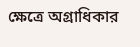ক্ষেত্রে অগ্রাধিকার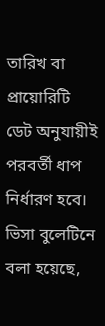তারিখ বা প্রায়োরিটি ডেট অনুযায়ীই পরবর্তী ধাপ নির্ধারণ হবে।   ভিসা বুলেটিনে বলা হয়েছে,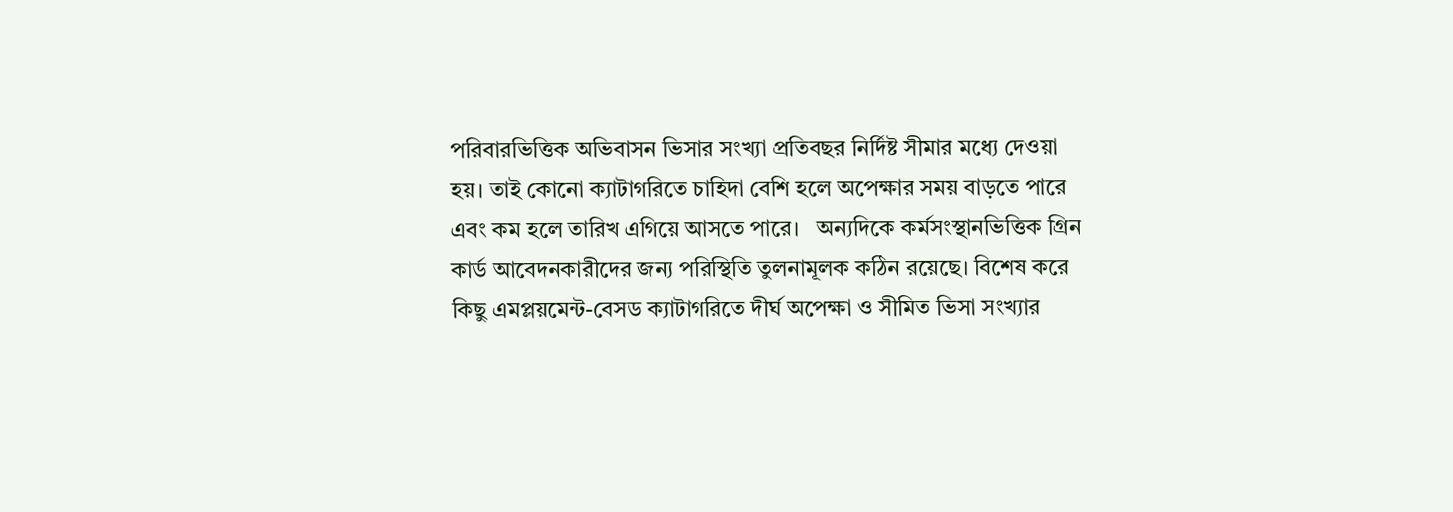পরিবারভিত্তিক অভিবাসন ভিসার সংখ্যা প্রতিবছর নির্দিষ্ট সীমার মধ্যে দেওয়া হয়। তাই কোনো ক্যাটাগরিতে চাহিদা বেশি হলে অপেক্ষার সময় বাড়তে পারে এবং কম হলে তারিখ এগিয়ে আসতে পারে।   অন্যদিকে কর্মসংস্থানভিত্তিক গ্রিন কার্ড আবেদনকারীদের জন্য পরিস্থিতি তুলনামূলক কঠিন রয়েছে। বিশেষ করে কিছু এমপ্লয়মেন্ট-বেসড ক্যাটাগরিতে দীর্ঘ অপেক্ষা ও সীমিত ভিসা সংখ্যার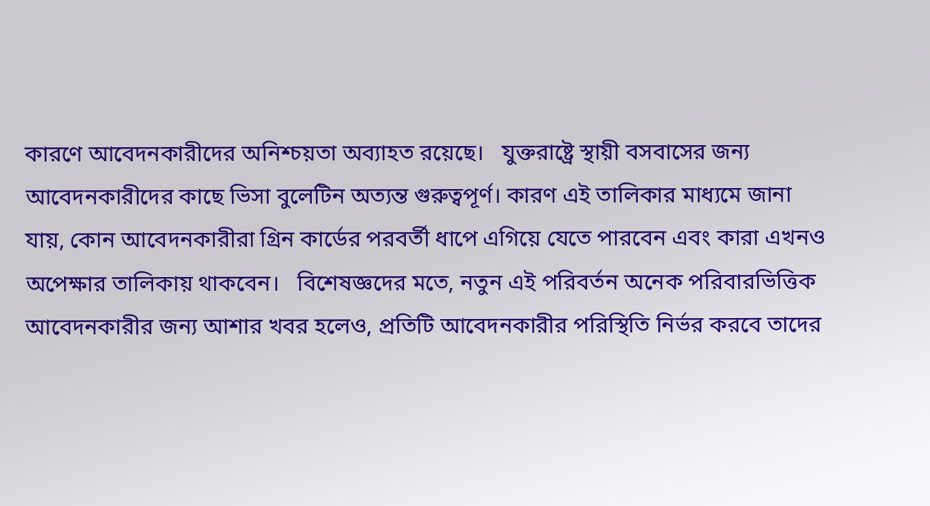কারণে আবেদনকারীদের অনিশ্চয়তা অব্যাহত রয়েছে।   যুক্তরাষ্ট্রে স্থায়ী বসবাসের জন্য আবেদনকারীদের কাছে ভিসা বুলেটিন অত্যন্ত গুরুত্বপূর্ণ। কারণ এই তালিকার মাধ্যমে জানা যায়, কোন আবেদনকারীরা গ্রিন কার্ডের পরবর্তী ধাপে এগিয়ে যেতে পারবেন এবং কারা এখনও অপেক্ষার তালিকায় থাকবেন।   বিশেষজ্ঞদের মতে, নতুন এই পরিবর্তন অনেক পরিবারভিত্তিক আবেদনকারীর জন্য আশার খবর হলেও, প্রতিটি আবেদনকারীর পরিস্থিতি নির্ভর করবে তাদের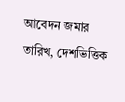আবেদন জমার তারিখ, দেশভিত্তিক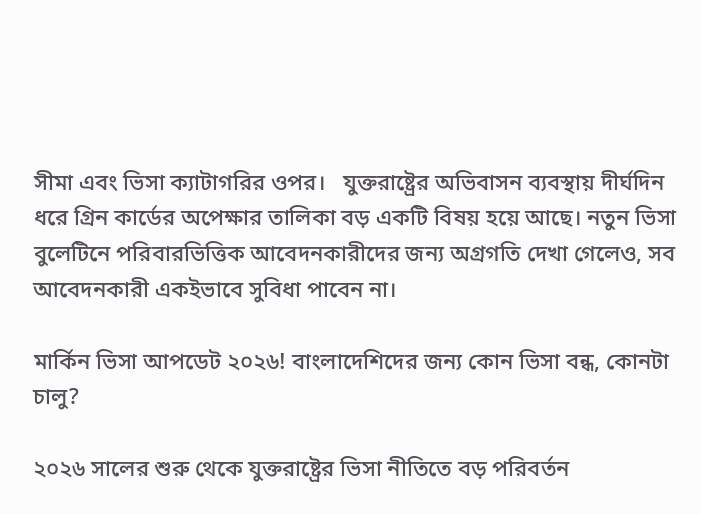সীমা এবং ভিসা ক্যাটাগরির ওপর।   যুক্তরাষ্ট্রের অভিবাসন ব্যবস্থায় দীর্ঘদিন ধরে গ্রিন কার্ডের অপেক্ষার তালিকা বড় একটি বিষয় হয়ে আছে। নতুন ভিসা বুলেটিনে পরিবারভিত্তিক আবেদনকারীদের জন্য অগ্রগতি দেখা গেলেও, সব আবেদনকারী একইভাবে সুবিধা পাবেন না।

মার্কিন ভিসা আপডেট ২০২৬! বাংলাদেশিদের জন্য কোন ভিসা বন্ধ, কোনটা চালু?

২০২৬ সালের শুরু থেকে যুক্তরাষ্ট্রের ভিসা নীতিতে বড় পরিবর্তন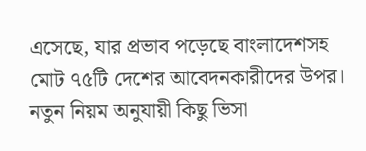এসেছে, যার প্রভাব পড়েছে বাংলাদেশসহ মোট ৭৫টি দেশের আবেদনকারীদের উপর। নতুন নিয়ম অনুযায়ী কিছু ভিসা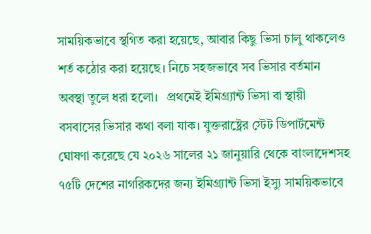সাময়িকভাবে স্থগিত করা হয়েছে, আবার কিছু ভিসা চালু থাকলেও শর্ত কঠোর করা হয়েছে। নিচে সহজভাবে সব ভিসার বর্তমান অবস্থা তুলে ধরা হলো।   প্রথমেই ইমিগ্র্যান্ট ভিসা বা স্থায়ী বসবাসের ভিসার কথা বলা যাক। যুক্তরাষ্ট্রের স্টেট ডিপার্টমেন্ট ঘোষণা করেছে যে ২০২৬ সালের ২১ জানুয়ারি থেকে বাংলাদেশসহ ৭৫টি দেশের নাগরিকদের জন্য ইমিগ্র্যান্ট ভিসা ইস্যু সাময়িকভাবে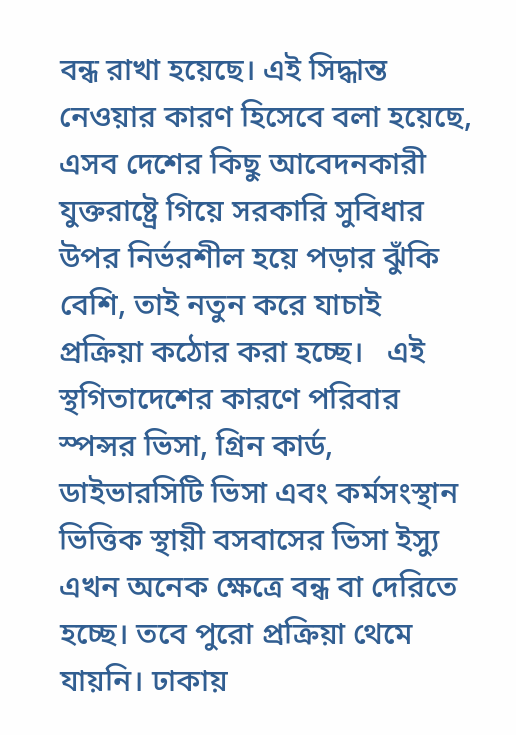বন্ধ রাখা হয়েছে। এই সিদ্ধান্ত নেওয়ার কারণ হিসেবে বলা হয়েছে, এসব দেশের কিছু আবেদনকারী যুক্তরাষ্ট্রে গিয়ে সরকারি সুবিধার উপর নির্ভরশীল হয়ে পড়ার ঝুঁকি বেশি, তাই নতুন করে যাচাই প্রক্রিয়া কঠোর করা হচ্ছে।   এই স্থগিতাদেশের কারণে পরিবার স্পন্সর ভিসা, গ্রিন কার্ড, ডাইভারসিটি ভিসা এবং কর্মসংস্থান ভিত্তিক স্থায়ী বসবাসের ভিসা ইস্যু এখন অনেক ক্ষেত্রে বন্ধ বা দেরিতে হচ্ছে। তবে পুরো প্রক্রিয়া থেমে যায়নি। ঢাকায়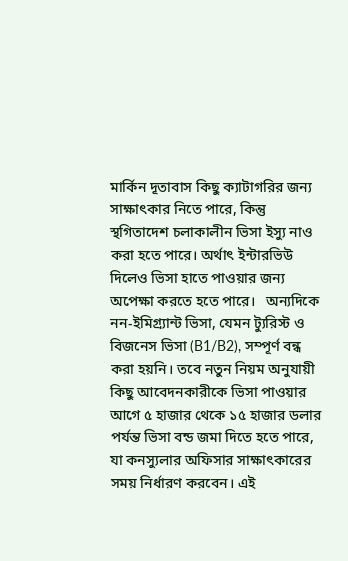মার্কিন দূতাবাস কিছু ক্যাটাগরির জন্য সাক্ষাৎকার নিতে পারে, কিন্তু স্থগিতাদেশ চলাকালীন ভিসা ইস্যু নাও করা হতে পারে। অর্থাৎ ইন্টারভিউ দিলেও ভিসা হাতে পাওয়ার জন্য অপেক্ষা করতে হতে পারে।   অন্যদিকে নন-ইমিগ্র্যান্ট ভিসা, যেমন ট্যুরিস্ট ও বিজনেস ভিসা (B1/B2), সম্পূর্ণ বন্ধ করা হয়নি। তবে নতুন নিয়ম অনুযায়ী কিছু আবেদনকারীকে ভিসা পাওয়ার আগে ৫ হাজার থেকে ১৫ হাজার ডলার পর্যন্ত ভিসা বন্ড জমা দিতে হতে পারে, যা কনস্যুলার অফিসার সাক্ষাৎকারের সময় নির্ধারণ করবেন। এই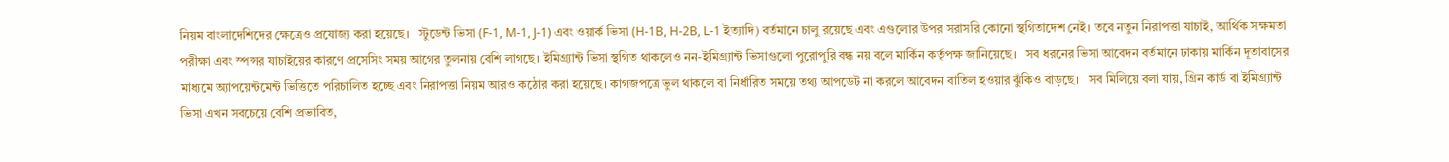নিয়ম বাংলাদেশিদের ক্ষেত্রেও প্রযোজ্য করা হয়েছে।   স্টুডেন্ট ভিসা (F-1, M-1, J-1) এবং ওয়ার্ক ভিসা (H-1B, H-2B, L-1 ইত্যাদি) বর্তমানে চালু রয়েছে এবং এগুলোর উপর সরাসরি কোনো স্থগিতাদেশ নেই। তবে নতুন নিরাপত্তা যাচাই, আর্থিক সক্ষমতা পরীক্ষা এবং স্পন্সর যাচাইয়ের কারণে প্রসেসিং সময় আগের তুলনায় বেশি লাগছে। ইমিগ্র্যান্ট ভিসা স্থগিত থাকলেও নন-ইমিগ্র্যান্ট ভিসাগুলো পুরোপুরি বন্ধ নয় বলে মার্কিন কর্তৃপক্ষ জানিয়েছে।   সব ধরনের ভিসা আবেদন বর্তমানে ঢাকায় মার্কিন দূতাবাসের মাধ্যমে অ্যাপয়েন্টমেন্ট ভিত্তিতে পরিচালিত হচ্ছে এবং নিরাপত্তা নিয়ম আরও কঠোর করা হয়েছে। কাগজপত্রে ভুল থাকলে বা নির্ধারিত সময়ে তথ্য আপডেট না করলে আবেদন বাতিল হওয়ার ঝুঁকিও বাড়ছে।   সব মিলিয়ে বলা যায়, গ্রিন কার্ড বা ইমিগ্র্যান্ট ভিসা এখন সবচেয়ে বেশি প্রভাবিত,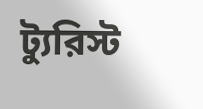ট্যুরিস্ট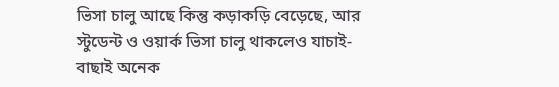ভিসা চালু আছে কিন্তু কড়াকড়ি বেড়েছে, আর স্টুডেন্ট ও ওয়ার্ক ভিসা চালু থাকলেও যাচাই-বাছাই অনেক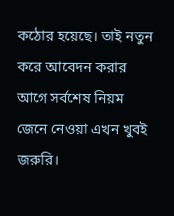কঠোর হয়েছে। তাই নতুন করে আবেদন করার আগে সর্বশেষ নিয়ম জেনে নেওয়া এখন খুবই জরুরি।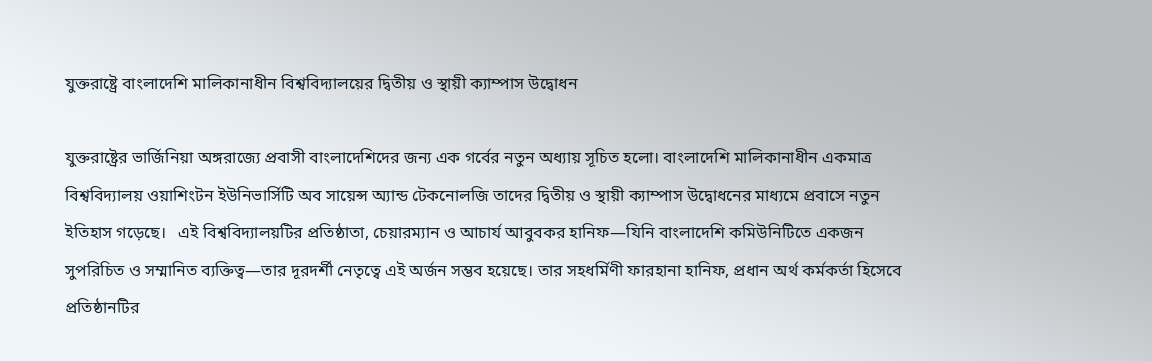যুক্তরাষ্ট্রে বাংলাদেশি মালিকানাধীন বিশ্ববিদ্যালয়ের দ্বিতীয় ও স্থায়ী ক্যাম্পাস উদ্বোধন

যুক্তরাষ্ট্রের ভার্জিনিয়া অঙ্গরাজ্যে প্রবাসী বাংলাদেশিদের জন্য এক গর্বের নতুন অধ্যায় সূচিত হলো। বাংলাদেশি মালিকানাধীন একমাত্র বিশ্ববিদ্যালয় ওয়াশিংটন ইউনিভার্সিটি অব সায়েন্স অ্যান্ড টেকনোলজি তাদের দ্বিতীয় ও স্থায়ী ক্যাম্পাস উদ্বোধনের মাধ্যমে প্রবাসে নতুন ইতিহাস গড়েছে।   এই বিশ্ববিদ্যালয়টির প্রতিষ্ঠাতা, চেয়ারম্যান ও আচার্য আবুবকর হানিফ—যিনি বাংলাদেশি কমিউনিটিতে একজন সুপরিচিত ও সম্মানিত ব্যক্তিত্ব—তার দূরদর্শী নেতৃত্বে এই অর্জন সম্ভব হয়েছে। তার সহধর্মিণী ফারহানা হানিফ, প্রধান অর্থ কর্মকর্তা হিসেবে প্রতিষ্ঠানটির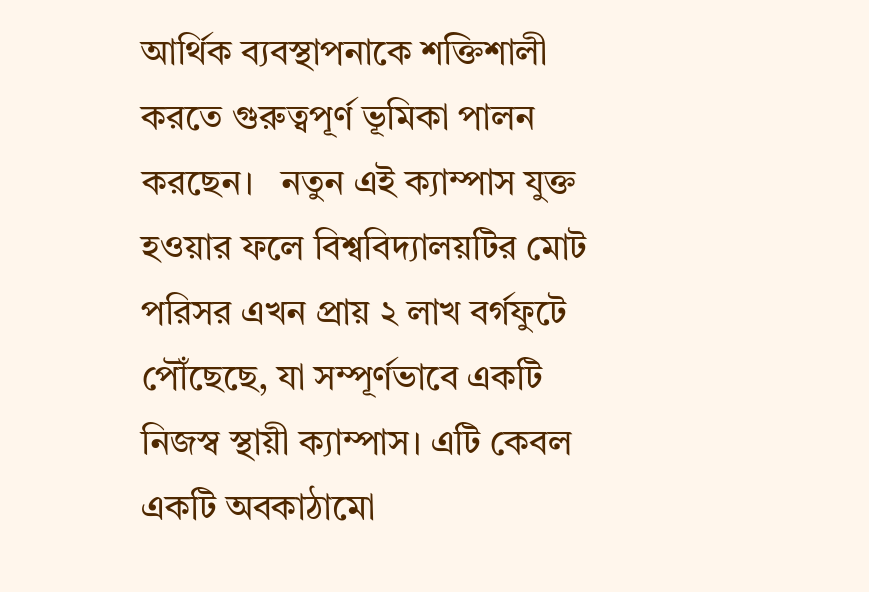আর্থিক ব্যবস্থাপনাকে শক্তিশালী করতে গুরুত্বপূর্ণ ভূমিকা পালন করছেন।   নতুন এই ক্যাম্পাস যুক্ত হওয়ার ফলে বিশ্ববিদ্যালয়টির মোট পরিসর এখন প্রায় ২ লাখ বর্গফুটে পৌঁছেছে, যা সম্পূর্ণভাবে একটি নিজস্ব স্থায়ী ক্যাম্পাস। এটি কেবল একটি অবকাঠামো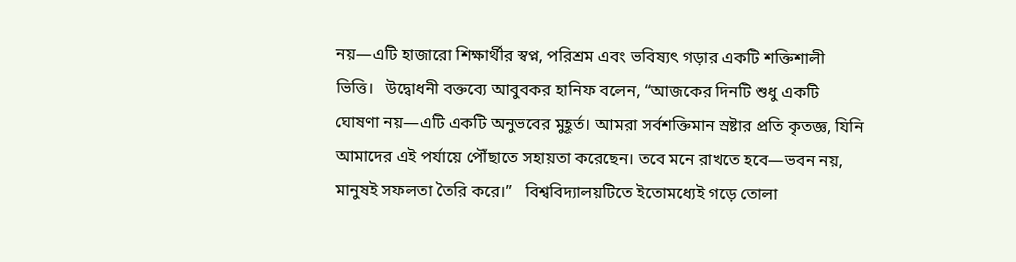নয়—এটি হাজারো শিক্ষার্থীর স্বপ্ন, পরিশ্রম এবং ভবিষ্যৎ গড়ার একটি শক্তিশালী ভিত্তি।   উদ্বোধনী বক্তব্যে আবুবকর হানিফ বলেন, “আজকের দিনটি শুধু একটি ঘোষণা নয়—এটি একটি অনুভবের মুহূর্ত। আমরা সর্বশক্তিমান স্রষ্টার প্রতি কৃতজ্ঞ, যিনি আমাদের এই পর্যায়ে পৌঁছাতে সহায়তা করেছেন। তবে মনে রাখতে হবে—ভবন নয়, মানুষই সফলতা তৈরি করে।”   বিশ্ববিদ্যালয়টিতে ইতোমধ্যেই গড়ে তোলা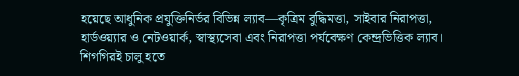হয়েছে আধুনিক প্রযুক্তিনির্ভর বিভিন্ন ল্যাব—কৃত্রিম বুদ্ধিমত্তা, সাইবার নিরাপত্তা, হার্ডওয়্যার ও নেটওয়ার্ক, স্বাস্থ্যসেবা এবং নিরাপত্তা পর্যবেক্ষণ কেন্দ্রভিত্তিক ল্যাব। শিগগিরই চালু হতে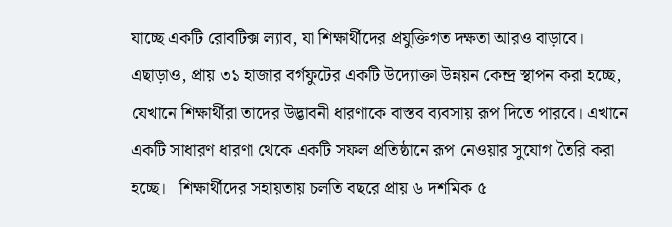যাচ্ছে একটি রোবটিক্স ল্যাব, যা শিক্ষার্থীদের প্রযুক্তিগত দক্ষতা আরও বাড়াবে।   এছাড়াও, প্রায় ৩১ হাজার বর্গফুটের একটি উদ্যোক্তা উন্নয়ন কেন্দ্র স্থাপন করা হচ্ছে, যেখানে শিক্ষার্থীরা তাদের উদ্ভাবনী ধারণাকে বাস্তব ব্যবসায় রূপ দিতে পারবে। এখানে একটি সাধারণ ধারণা থেকে একটি সফল প্রতিষ্ঠানে রূপ নেওয়ার সুযোগ তৈরি করা হচ্ছে।   শিক্ষার্থীদের সহায়তায় চলতি বছরে প্রায় ৬ দশমিক ৫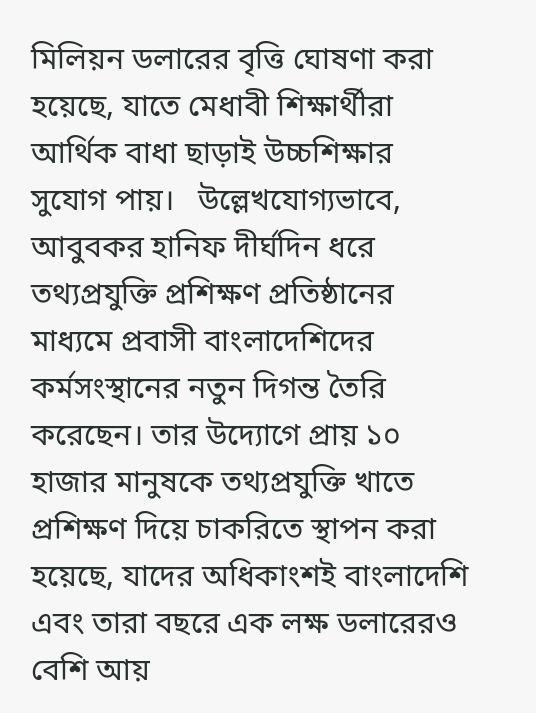মিলিয়ন ডলারের বৃত্তি ঘোষণা করা হয়েছে, যাতে মেধাবী শিক্ষার্থীরা আর্থিক বাধা ছাড়াই উচ্চশিক্ষার সুযোগ পায়।   উল্লেখযোগ্যভাবে, আবুবকর হানিফ দীর্ঘদিন ধরে তথ্যপ্রযুক্তি প্রশিক্ষণ প্রতিষ্ঠানের মাধ্যমে প্রবাসী বাংলাদেশিদের কর্মসংস্থানের নতুন দিগন্ত তৈরি করেছেন। তার উদ্যোগে প্রায় ১০ হাজার মানুষকে তথ্যপ্রযুক্তি খাতে প্রশিক্ষণ দিয়ে চাকরিতে স্থাপন করা হয়েছে, যাদের অধিকাংশই বাংলাদেশি এবং তারা বছরে এক লক্ষ ডলারেরও বেশি আয়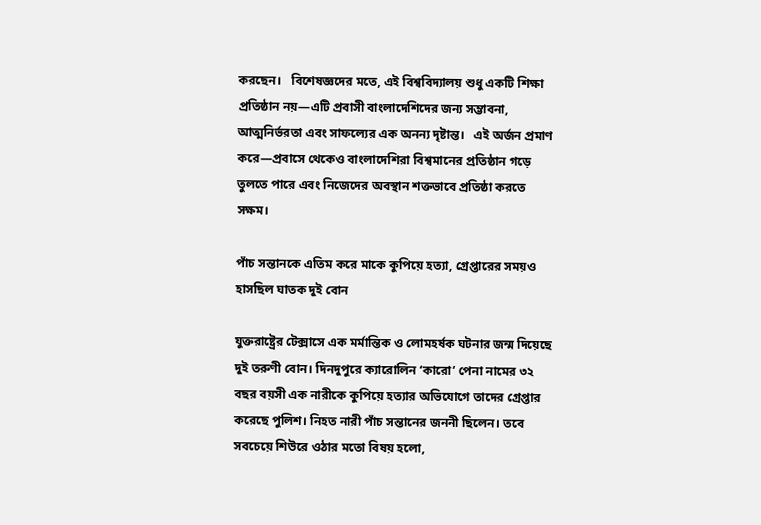করছেন।   বিশেষজ্ঞদের মতে, এই বিশ্ববিদ্যালয় শুধু একটি শিক্ষা প্রতিষ্ঠান নয়—এটি প্রবাসী বাংলাদেশিদের জন্য সম্ভাবনা, আত্মনির্ভরতা এবং সাফল্যের এক অনন্য দৃষ্টান্ত।   এই অর্জন প্রমাণ করে—প্রবাসে থেকেও বাংলাদেশিরা বিশ্বমানের প্রতিষ্ঠান গড়ে তুলতে পারে এবং নিজেদের অবস্থান শক্তভাবে প্রতিষ্ঠা করতে সক্ষম।

পাঁচ সন্তানকে এতিম করে মাকে কুপিয়ে হত্যা, গ্রেপ্তারের সময়ও হাসছিল ঘাতক দুই বোন

যুক্তরাষ্ট্রের টেক্সাসে এক মর্মান্তিক ও লোমহর্ষক ঘটনার জন্ম দিয়েছে দুই তরুণী বোন। দিনদুপুরে ক্যারোলিন ‘কারো’ পেনা নামের ৩২ বছর বয়সী এক নারীকে কুপিয়ে হত্যার অভিযোগে তাদের গ্রেপ্তার করেছে পুলিশ। নিহত নারী পাঁচ সন্তানের জননী ছিলেন। তবে সবচেয়ে শিউরে ওঠার মতো বিষয় হলো,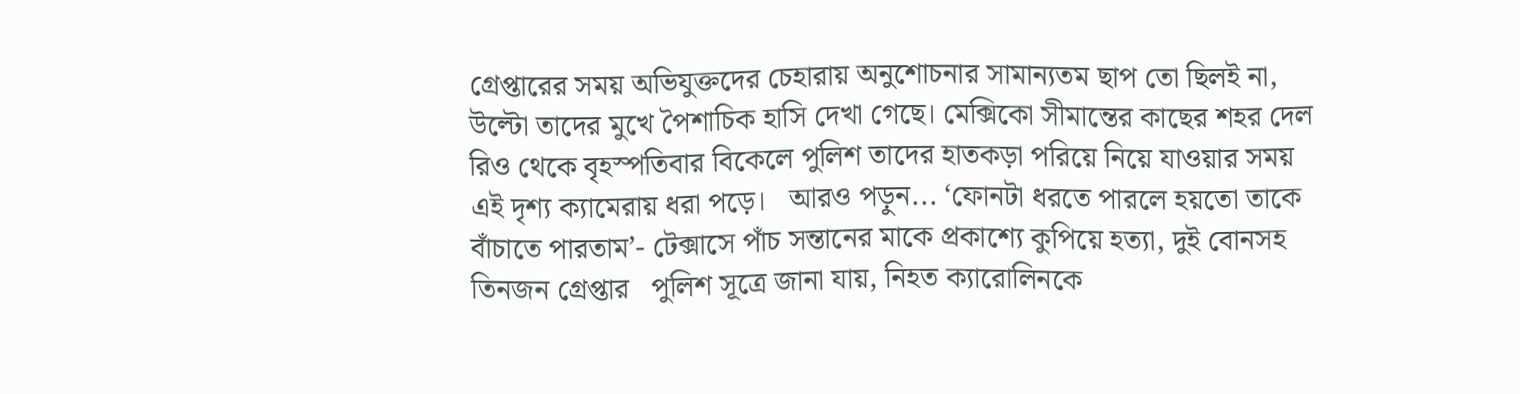গ্রেপ্তারের সময় অভিযুক্তদের চেহারায় অনুশোচনার সামান্যতম ছাপ তো ছিলই না, উল্টো তাদের মুখে পৈশাচিক হাসি দেখা গেছে। মেক্সিকো সীমান্তের কাছের শহর দেল রিও থেকে বৃহস্পতিবার বিকেলে পুলিশ তাদের হাতকড়া পরিয়ে নিয়ে যাওয়ার সময় এই দৃশ্য ক্যামেরায় ধরা পড়ে।   আরও পড়ুন... ‘ফোনটা ধরতে পারলে হয়তো তাকে বাঁচাতে পারতাম’- টেক্সাসে পাঁচ সন্তানের মাকে প্রকাশ্যে কুপিয়ে হত্যা, দুই বোনসহ তিনজন গ্রেপ্তার   পুলিশ সূত্রে জানা যায়, নিহত ক্যারোলিনকে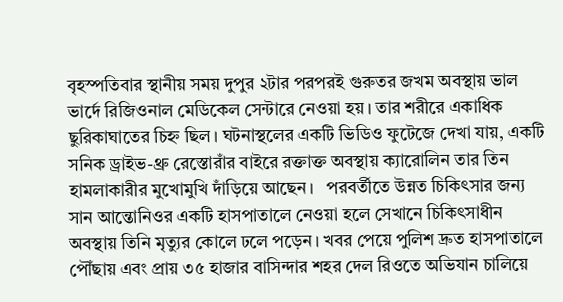বৃহস্পতিবার স্থানীয় সময় দুপুর ২টার পরপরই গুরুতর জখম অবস্থায় ভাল ভার্দে রিজিওনাল মেডিকেল সেন্টারে নেওয়া হয়। তার শরীরে একাধিক ছুরিকাঘাতের চিহ্ন ছিল। ঘটনাস্থলের একটি ভিডিও ফুটেজে দেখা যায়, একটি সনিক ড্রাইভ-থ্রু রেস্তোরাঁর বাইরে রক্তাক্ত অবস্থায় ক্যারোলিন তার তিন হামলাকারীর মুখোমুখি দাঁড়িয়ে আছেন।   পরবর্তীতে উন্নত চিকিৎসার জন্য সান আন্তোনিওর একটি হাসপাতালে নেওয়া হলে সেখানে চিকিৎসাধীন অবস্থায় তিনি মৃত্যুর কোলে ঢলে পড়েন। খবর পেয়ে পুলিশ দ্রুত হাসপাতালে পৌঁছায় এবং প্রায় ৩৫ হাজার বাসিন্দার শহর দেল রিওতে অভিযান চালিয়ে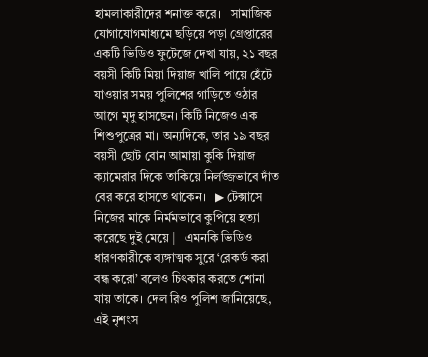হামলাকারীদের শনাক্ত করে।   সামাজিক যোগাযোগমাধ্যমে ছড়িয়ে পড়া গ্রেপ্তারের একটি ভিডিও ফুটেজে দেখা যায়, ২১ বছর বয়সী কিটি মিয়া দিয়াজ খালি পায়ে হেঁটে যাওয়ার সময় পুলিশের গাড়িতে ওঠার আগে মৃদু হাসছেন। কিটি নিজেও এক শিশুপুত্রের মা। অন্যদিকে, তার ১৯ বছর বয়সী ছোট বোন আমায়া কুকি দিয়াজ ক্যামেরার দিকে তাকিয়ে নির্লজ্জভাবে দাঁত বের করে হাসতে থাকেন।   ▶ টেক্সাসে নিজের মাকে নির্মমভাবে কুপিয়ে হত্যা করেছে দুই মেয়ে |   এমনকি ভিডিও ধারণকারীকে ব্যঙ্গাত্মক সুরে ‘রেকর্ড করা বন্ধ করো’ বলেও চিৎকার করতে শোনা যায় তাকে। দেল রিও পুলিশ জানিয়েছে, এই নৃশংস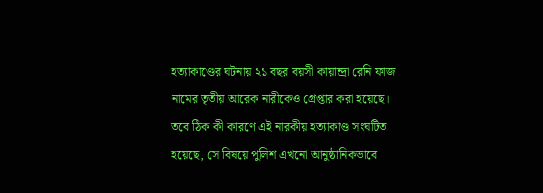হত্যাকাণ্ডের ঘটনায় ২১ বছর বয়সী কায়ান্দ্রা রেনি ফাজ নামের তৃতীয় আরেক নারীকেও গ্রেপ্তার করা হয়েছে। তবে ঠিক কী কারণে এই নারকীয় হত্যাকাণ্ড সংঘটিত হয়েছে, সে বিষয়ে পুলিশ এখনো আনুষ্ঠানিকভাবে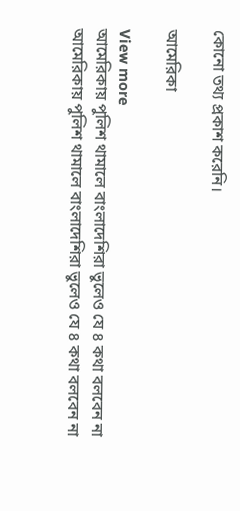কোনো তথ্য প্রকাশ করেনি।

আমেরিকা

View more
আমেরিকায় পুলিশ থামালে বাংলাদেশিরা ভুলেও যে ৪ কথা বলবেন না
আমেরিকায় পুলিশ থামালে বাংলাদেশিরা ভুলেও যে ৪ কথা বলবেন না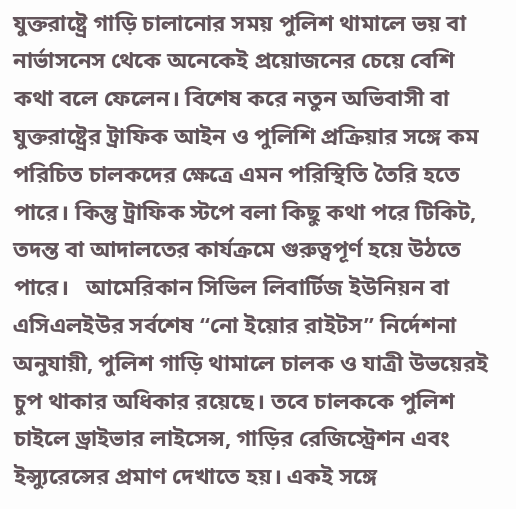যুক্তরাষ্ট্রে গাড়ি চালানোর সময় পুলিশ থামালে ভয় বা নার্ভাসনেস থেকে অনেকেই প্রয়োজনের চেয়ে বেশি কথা বলে ফেলেন। বিশেষ করে নতুন অভিবাসী বা যুক্তরাষ্ট্রের ট্রাফিক আইন ও পুলিশি প্রক্রিয়ার সঙ্গে কম পরিচিত চালকদের ক্ষেত্রে এমন পরিস্থিতি তৈরি হতে পারে। কিন্তু ট্রাফিক স্টপে বলা কিছু কথা পরে টিকিট, তদন্ত বা আদালতের কার্যক্রমে গুরুত্বপূর্ণ হয়ে উঠতে পারে।   আমেরিকান সিভিল লিবার্টিজ ইউনিয়ন বা এসিএলইউর সর্বশেষ “নো ইয়োর রাইটস” নির্দেশনা অনুযায়ী, পুলিশ গাড়ি থামালে চালক ও যাত্রী উভয়েরই চুপ থাকার অধিকার রয়েছে। তবে চালককে পুলিশ চাইলে ড্রাইভার লাইসেন্স, গাড়ির রেজিস্ট্রেশন এবং ইন্স্যুরেন্সের প্রমাণ দেখাতে হয়। একই সঙ্গে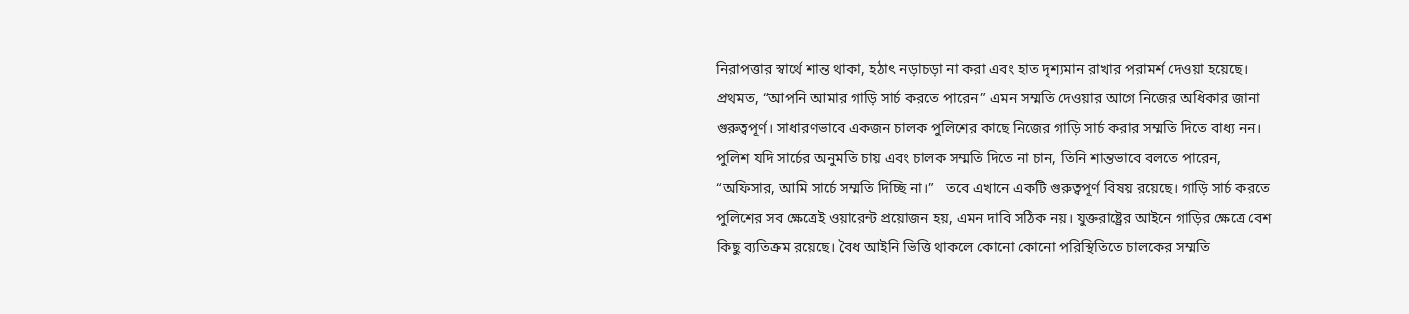নিরাপত্তার স্বার্থে শান্ত থাকা, হঠাৎ নড়াচড়া না করা এবং হাত দৃশ্যমান রাখার পরামর্শ দেওয়া হয়েছে।   প্রথমত, “আপনি আমার গাড়ি সার্চ করতে পারেন” এমন সম্মতি দেওয়ার আগে নিজের অধিকার জানা গুরুত্বপূর্ণ। সাধারণভাবে একজন চালক পুলিশের কাছে নিজের গাড়ি সার্চ করার সম্মতি দিতে বাধ্য নন। পুলিশ যদি সার্চের অনুমতি চায় এবং চালক সম্মতি দিতে না চান, তিনি শান্তভাবে বলতে পারেন, “অফিসার, আমি সার্চে সম্মতি দিচ্ছি না।”   তবে এখানে একটি গুরুত্বপূর্ণ বিষয় রয়েছে। গাড়ি সার্চ করতে পুলিশের সব ক্ষেত্রেই ওয়ারেন্ট প্রয়োজন হয়, এমন দাবি সঠিক নয়। যুক্তরাষ্ট্রের আইনে গাড়ির ক্ষেত্রে বেশ কিছু ব্যতিক্রম রয়েছে। বৈধ আইনি ভিত্তি থাকলে কোনো কোনো পরিস্থিতিতে চালকের সম্মতি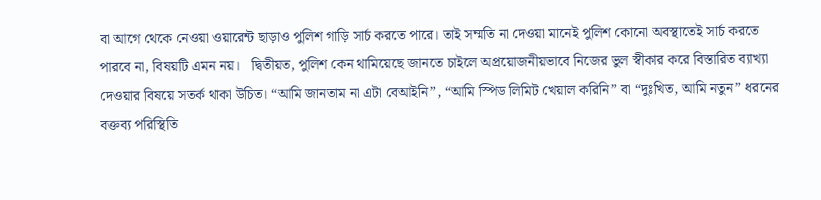বা আগে থেকে নেওয়া ওয়ারেন্ট ছাড়াও পুলিশ গাড়ি সার্চ করতে পারে। তাই সম্মতি না দেওয়া মানেই পুলিশ কোনো অবস্থাতেই সার্চ করতে পারবে না, বিষয়টি এমন নয়।   দ্বিতীয়ত, পুলিশ কেন থামিয়েছে জানতে চাইলে অপ্রয়োজনীয়ভাবে নিজের ভুল স্বীকার করে বিস্তারিত ব্যাখ্যা দেওয়ার বিষয়ে সতর্ক থাকা উচিত। “আমি জানতাম না এটা বেআইনি”, “আমি স্পিড লিমিট খেয়াল করিনি” বা “দুঃখিত, আমি নতুন” ধরনের বক্তব্য পরিস্থিতি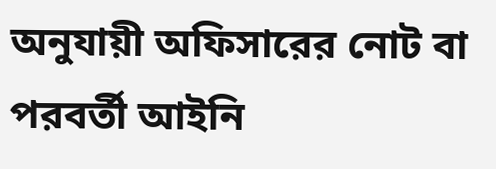অনুযায়ী অফিসারের নোট বা পরবর্তী আইনি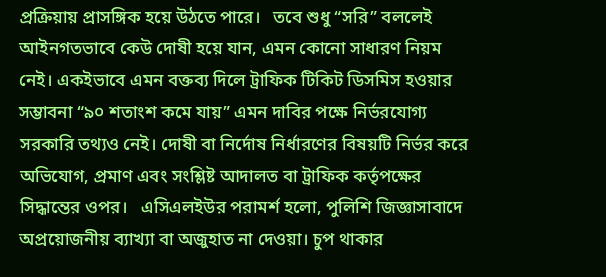প্রক্রিয়ায় প্রাসঙ্গিক হয়ে উঠতে পারে।   তবে শুধু “সরি” বললেই আইনগতভাবে কেউ দোষী হয়ে যান, এমন কোনো সাধারণ নিয়ম নেই। একইভাবে এমন বক্তব্য দিলে ট্রাফিক টিকিট ডিসমিস হওয়ার সম্ভাবনা “৯০ শতাংশ কমে যায়” এমন দাবির পক্ষে নির্ভরযোগ্য সরকারি তথ্যও নেই। দোষী বা নির্দোষ নির্ধারণের বিষয়টি নির্ভর করে অভিযোগ, প্রমাণ এবং সংশ্লিষ্ট আদালত বা ট্রাফিক কর্তৃপক্ষের সিদ্ধান্তের ওপর।   এসিএলইউর পরামর্শ হলো, পুলিশি জিজ্ঞাসাবাদে অপ্রয়োজনীয় ব্যাখ্যা বা অজুহাত না দেওয়া। চুপ থাকার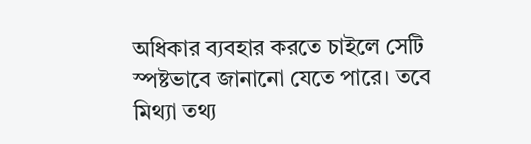অধিকার ব্যবহার করতে চাইলে সেটি স্পষ্টভাবে জানানো যেতে পারে। তবে মিথ্যা তথ্য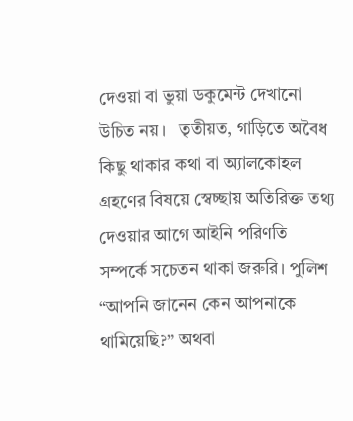দেওয়া বা ভুয়া ডকুমেন্ট দেখানো উচিত নয়।   তৃতীয়ত, গাড়িতে অবৈধ কিছু থাকার কথা বা অ্যালকোহল গ্রহণের বিষয়ে স্বেচ্ছায় অতিরিক্ত তথ্য দেওয়ার আগে আইনি পরিণতি সম্পর্কে সচেতন থাকা জরুরি। পুলিশ “আপনি জানেন কেন আপনাকে থামিয়েছি?” অথবা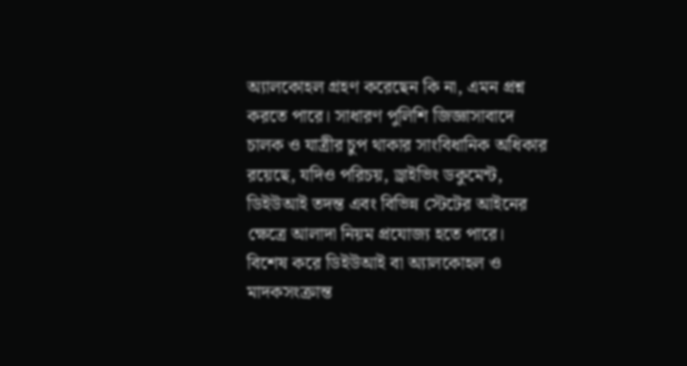অ্যালকোহল গ্রহণ করেছেন কি না, এমন প্রশ্ন করতে পারে। সাধারণ পুলিশি জিজ্ঞাসাবাদে চালক ও যাত্রীর চুপ থাকার সাংবিধানিক অধিকার রয়েছে, যদিও পরিচয়, ড্রাইভিং ডকুমেন্ট, ডিইউআই তদন্ত এবং বিভিন্ন স্টেটের আইনের ক্ষেত্রে আলাদা নিয়ম প্রযোজ্য হতে পারে।   বিশেষ করে ডিইউআই বা অ্যালকোহল ও মাদকসংক্রান্ত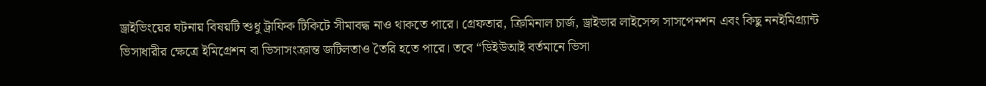ড্রাইভিংয়ের ঘটনায় বিষয়টি শুধু ট্রাফিক টিকিটে সীমাবদ্ধ নাও থাকতে পারে। গ্রেফতার, ক্রিমিনাল চার্জ, ড্রাইভার লাইসেন্স সাসপেনশন এবং কিছু ননইমিগ্র্যান্ট ভিসাধারীর ক্ষেত্রে ইমিগ্রেশন বা ভিসাসংক্রান্ত জটিলতাও তৈরি হতে পারে। তবে “ডিইউআই বর্তমানে ভিসা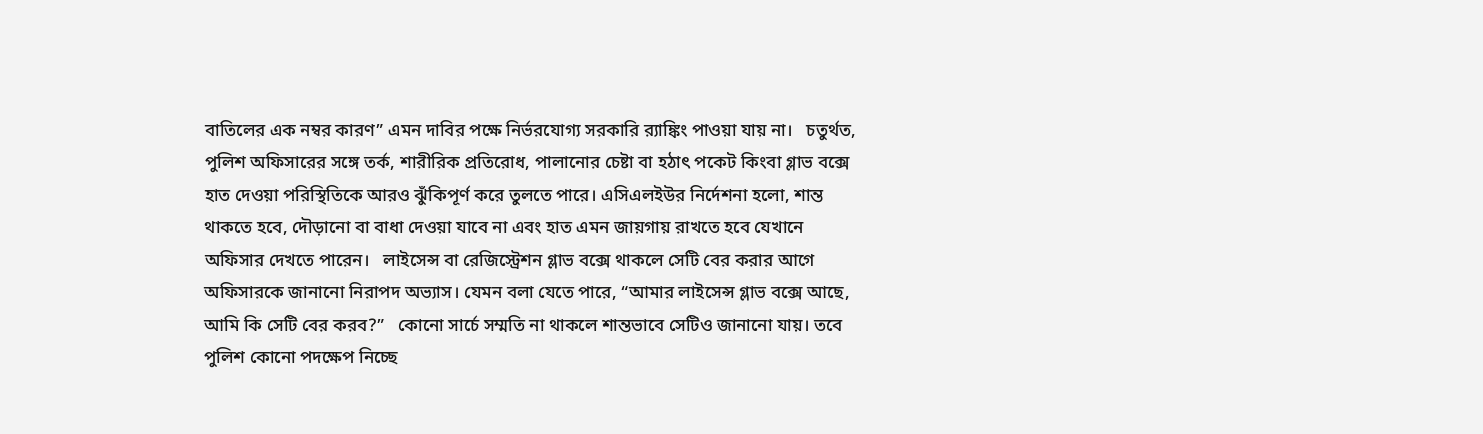বাতিলের এক নম্বর কারণ” এমন দাবির পক্ষে নির্ভরযোগ্য সরকারি র‌্যাঙ্কিং পাওয়া যায় না।   চতুর্থত, পুলিশ অফিসারের সঙ্গে তর্ক, শারীরিক প্রতিরোধ, পালানোর চেষ্টা বা হঠাৎ পকেট কিংবা গ্লাভ বক্সে হাত দেওয়া পরিস্থিতিকে আরও ঝুঁকিপূর্ণ করে তুলতে পারে। এসিএলইউর নির্দেশনা হলো, শান্ত থাকতে হবে, দৌড়ানো বা বাধা দেওয়া যাবে না এবং হাত এমন জায়গায় রাখতে হবে যেখানে অফিসার দেখতে পারেন।   লাইসেন্স বা রেজিস্ট্রেশন গ্লাভ বক্সে থাকলে সেটি বের করার আগে অফিসারকে জানানো নিরাপদ অভ্যাস। যেমন বলা যেতে পারে, “আমার লাইসেন্স গ্লাভ বক্সে আছে, আমি কি সেটি বের করব?”   কোনো সার্চে সম্মতি না থাকলে শান্তভাবে সেটিও জানানো যায়। তবে পুলিশ কোনো পদক্ষেপ নিচ্ছে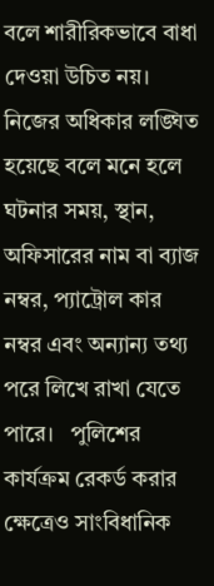বলে শারীরিকভাবে বাধা দেওয়া উচিত নয়। নিজের অধিকার লঙ্ঘিত হয়েছে বলে মনে হলে ঘটনার সময়, স্থান, অফিসারের নাম বা ব্যাজ নম্বর, প্যাট্রোল কার নম্বর এবং অন্যান্য তথ্য পরে লিখে রাখা যেতে পারে।   পুলিশের কার্যক্রম রেকর্ড করার ক্ষেত্রেও সাংবিধানিক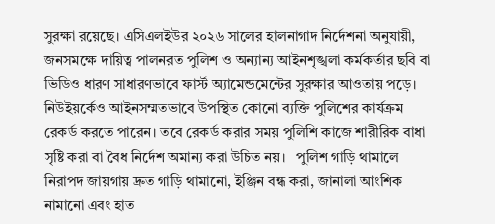সুরক্ষা রয়েছে। এসিএলইউর ২০২৬ সালের হালনাগাদ নির্দেশনা অনুযায়ী, জনসমক্ষে দায়িত্ব পালনরত পুলিশ ও অন্যান্য আইনশৃঙ্খলা কর্মকর্তার ছবি বা ভিডিও ধারণ সাধারণভাবে ফার্স্ট অ্যামেন্ডমেন্টের সুরক্ষার আওতায় পড়ে। নিউইয়র্কেও আইনসম্মতভাবে উপস্থিত কোনো ব্যক্তি পুলিশের কার্যক্রম রেকর্ড করতে পারেন। তবে রেকর্ড করার সময় পুলিশি কাজে শারীরিক বাধা সৃষ্টি করা বা বৈধ নির্দেশ অমান্য করা উচিত নয়।   পুলিশ গাড়ি থামালে নিরাপদ জায়গায় দ্রুত গাড়ি থামানো, ইঞ্জিন বন্ধ করা, জানালা আংশিক নামানো এবং হাত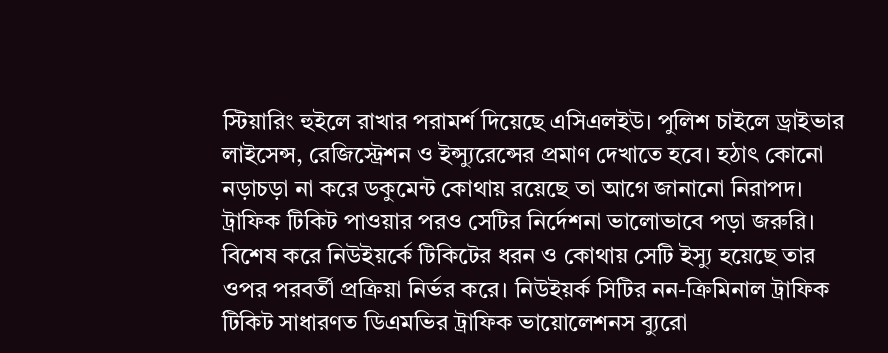স্টিয়ারিং হুইলে রাখার পরামর্শ দিয়েছে এসিএলইউ। পুলিশ চাইলে ড্রাইভার লাইসেন্স, রেজিস্ট্রেশন ও ইন্স্যুরেন্সের প্রমাণ দেখাতে হবে। হঠাৎ কোনো নড়াচড়া না করে ডকুমেন্ট কোথায় রয়েছে তা আগে জানানো নিরাপদ।   ট্রাফিক টিকিট পাওয়ার পরও সেটির নির্দেশনা ভালোভাবে পড়া জরুরি। বিশেষ করে নিউইয়র্কে টিকিটের ধরন ও কোথায় সেটি ইস্যু হয়েছে তার ওপর পরবর্তী প্রক্রিয়া নির্ভর করে। নিউইয়র্ক সিটির নন-ক্রিমিনাল ট্রাফিক টিকিট সাধারণত ডিএমভির ট্রাফিক ভায়োলেশনস ব্যুরো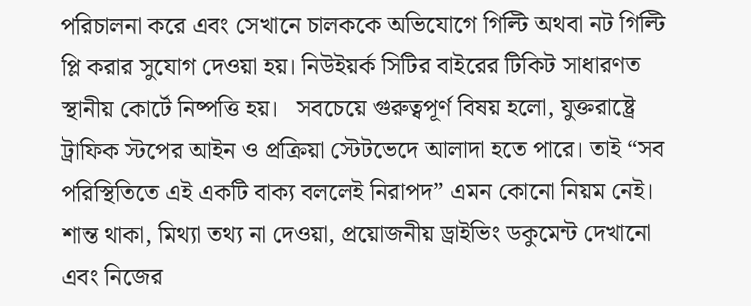পরিচালনা করে এবং সেখানে চালককে অভিযোগে গিল্টি অথবা নট গিল্টি প্লি করার সুযোগ দেওয়া হয়। নিউইয়র্ক সিটির বাইরের টিকিট সাধারণত স্থানীয় কোর্টে নিষ্পত্তি হয়।   সবচেয়ে গুরুত্বপূর্ণ বিষয় হলো, যুক্তরাষ্ট্রে ট্রাফিক স্টপের আইন ও প্রক্রিয়া স্টেটভেদে আলাদা হতে পারে। তাই “সব পরিস্থিতিতে এই একটি বাক্য বললেই নিরাপদ” এমন কোনো নিয়ম নেই। শান্ত থাকা, মিথ্যা তথ্য না দেওয়া, প্রয়োজনীয় ড্রাইভিং ডকুমেন্ট দেখানো এবং নিজের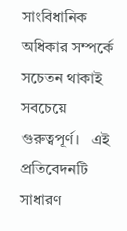সাংবিধানিক অধিকার সম্পর্কে সচেতন থাকাই সবচেয়ে গুরুত্বপূর্ণ।   এই প্রতিবেদনটি সাধারণ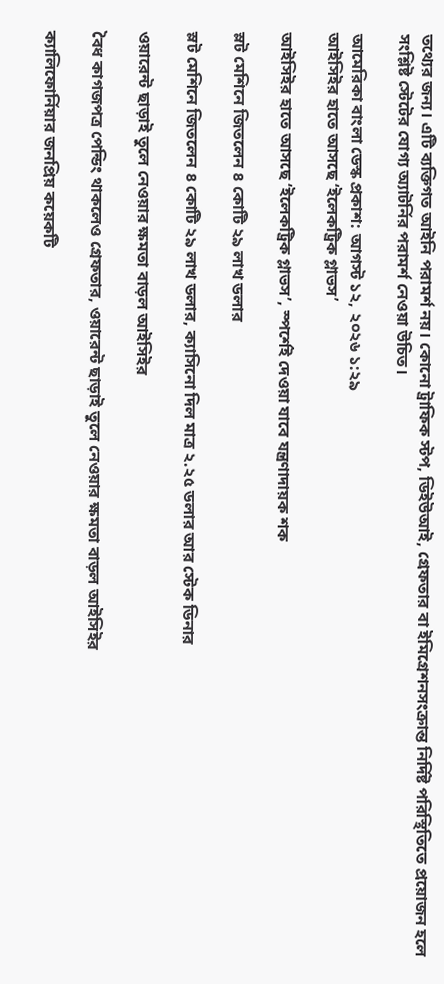তথ্যের জন্য। এটি ব্যক্তিগত আইনি পরামর্শ নয়। কোনো ট্রাফিক স্টপ, ডিইউআই, গ্রেফতার বা ইমিগ্রেশনসংক্রান্ত নির্দিষ্ট পরিস্থিতিতে প্রয়োজন হলে সংশ্লিষ্ট স্টেটের যোগ্য অ্যাটর্নির পরামর্শ নেওয়া উচিত।

আমেরিকা বাংলা ডেস্ক প্রকাশ: আগস্ট ১২, ২০২৬ ১:২৯
আইসিইর হাতে আসছে ‘ইলেকট্রিক গ্লাভস’

আইসিইর হাতে আসছে ‘ইলেকট্রিক গ্লাভস’, স্পর্শেই দেওয়া যাবে যন্ত্রণাদায়ক শক

স্লট মেশিনে জিতলেন ৪ কোটি ২৯ লাখ ডলার

স্লট মেশিনে জিতলেন ৪ কোটি ২৯ লাখ ডলার, ক্যাসিনো দিল মাত্র ২.২৫ ডলার আর স্টেক ডিনার

ওয়ারেন্ট ছাড়াই তুলে নেওয়ার ক্ষমতা বাড়ল আইসিইর

বৈধ কাগজপত্র পেন্ডিং থাকলেও গ্রেফতার, ওয়ারেন্ট ছাড়াই তুলে নেওয়ার ক্ষমতা বাড়ল আইসিইর

ক্যালিফোর্নিয়ার জনপ্রিয় কয়েকটি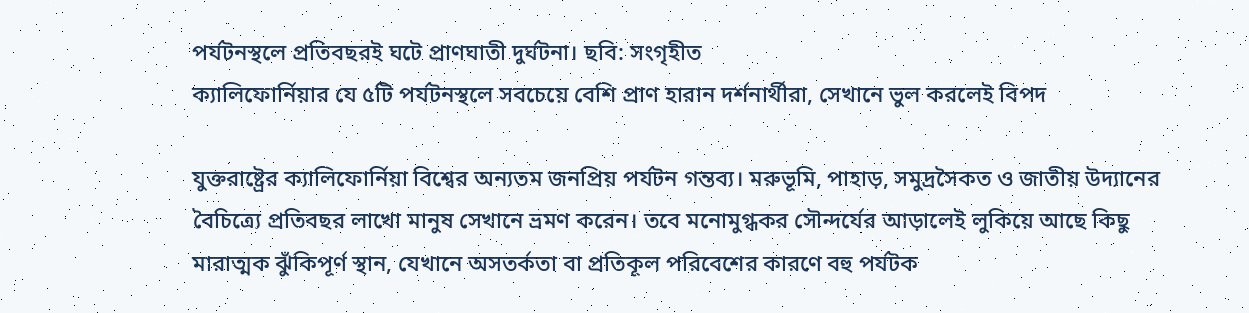পর্যটনস্থলে প্রতিবছরই ঘটে প্রাণঘাতী দুর্ঘটনা। ছবি: সংগৃহীত
ক্যালিফোর্নিয়ার যে ৫টি পর্যটনস্থলে সবচেয়ে বেশি প্রাণ হারান দর্শনার্থীরা, সেখানে ভুল করলেই বিপদ

যুক্তরাষ্ট্রের ক্যালিফোর্নিয়া বিশ্বের অন্যতম জনপ্রিয় পর্যটন গন্তব্য। মরুভূমি, পাহাড়, সমুদ্রসৈকত ও জাতীয় উদ্যানের বৈচিত্র্যে প্রতিবছর লাখো মানুষ সেখানে ভ্রমণ করেন। তবে মনোমুগ্ধকর সৌন্দর্যের আড়ালেই লুকিয়ে আছে কিছু মারাত্মক ঝুঁকিপূর্ণ স্থান, যেখানে অসতর্কতা বা প্রতিকূল পরিবেশের কারণে বহু পর্যটক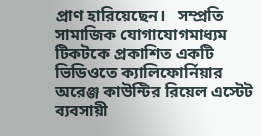প্রাণ হারিয়েছেন।   সম্প্রতি সামাজিক যোগাযোগমাধ্যম টিকটকে প্রকাশিত একটি ভিডিওতে ক্যালিফোর্নিয়ার অরেঞ্জ কাউন্টির রিয়েল এস্টেট ব্যবসায়ী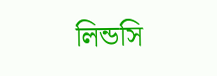লিন্ডসি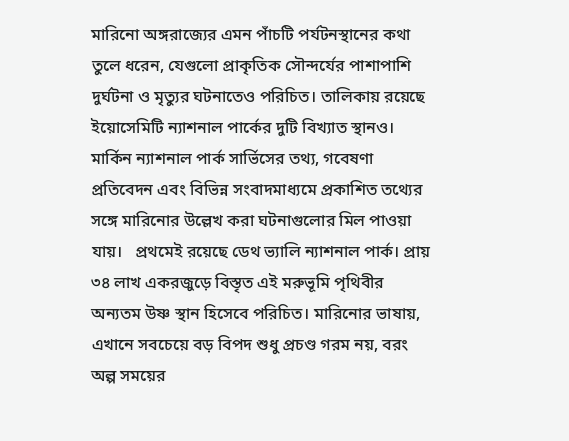মারিনো অঙ্গরাজ্যের এমন পাঁচটি পর্যটনস্থানের কথা তুলে ধরেন, যেগুলো প্রাকৃতিক সৌন্দর্যের পাশাপাশি দুর্ঘটনা ও মৃত্যুর ঘটনাতেও পরিচিত। তালিকায় রয়েছে ইয়োসেমিটি ন্যাশনাল পার্কের দুটি বিখ্যাত স্থানও। মার্কিন ন্যাশনাল পার্ক সার্ভিসের তথ্য, গবেষণা প্রতিবেদন এবং বিভিন্ন সংবাদমাধ্যমে প্রকাশিত তথ্যের সঙ্গে মারিনোর উল্লেখ করা ঘটনাগুলোর মিল পাওয়া যায়।   প্রথমেই রয়েছে ডেথ ভ্যালি ন্যাশনাল পার্ক। প্রায় ৩৪ লাখ একরজুড়ে বিস্তৃত এই মরুভূমি পৃথিবীর অন্যতম উষ্ণ স্থান হিসেবে পরিচিত। মারিনোর ভাষায়, এখানে সবচেয়ে বড় বিপদ শুধু প্রচণ্ড গরম নয়, বরং অল্প সময়ের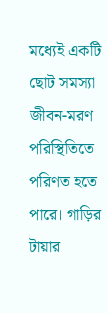মধ্যেই একটি ছোট সমস্যা জীবন-মরণ পরিস্থিতিতে পরিণত হতে পারে। গাড়ির টায়ার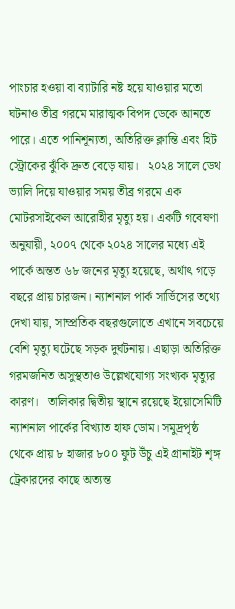পাংচার হওয়া বা ব্যাটারি নষ্ট হয়ে যাওয়ার মতো ঘটনাও তীব্র গরমে মারাত্মক বিপদ ডেকে আনতে পারে। এতে পানিশূন্যতা, অতিরিক্ত ক্লান্তি এবং হিট স্ট্রোকের ঝুঁকি দ্রুত বেড়ে যায়।   ২০২৪ সালে ডেথ ভ্যালি দিয়ে যাওয়ার সময় তীব্র গরমে এক মোটরসাইকেল আরোহীর মৃত্যু হয়। একটি গবেষণা অনুযায়ী, ২০০৭ থেকে ২০২৪ সালের মধ্যে এই পার্কে অন্তত ৬৮ জনের মৃত্যু হয়েছে, অর্থাৎ গড়ে বছরে প্রায় চারজন। ন্যাশনাল পার্ক সার্ভিসের তথ্যে দেখা যায়, সাম্প্রতিক বছরগুলোতে এখানে সবচেয়ে বেশি মৃত্যু ঘটেছে সড়ক দুর্ঘটনায়। এছাড়া অতিরিক্ত গরমজনিত অসুস্থতাও উল্লেখযোগ্য সংখ্যক মৃত্যুর কারণ।   তালিকার দ্বিতীয় স্থানে রয়েছে ইয়োসেমিটি ন্যাশনাল পার্কের বিখ্যাত হাফ ডোম। সমুদ্রপৃষ্ঠ থেকে প্রায় ৮ হাজার ৮০০ ফুট উঁচু এই গ্রানাইট শৃঙ্গ ট্রেকারদের কাছে অত্যন্ত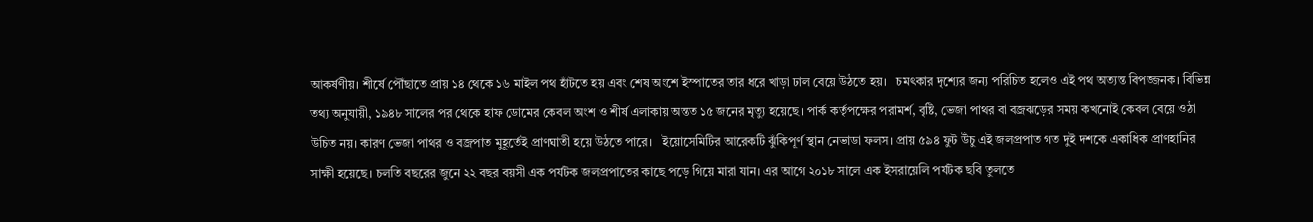আকর্ষণীয়। শীর্ষে পৌঁছাতে প্রায় ১৪ থেকে ১৬ মাইল পথ হাঁটতে হয় এবং শেষ অংশে ইস্পাতের তার ধরে খাড়া ঢাল বেয়ে উঠতে হয়।   চমৎকার দৃশ্যের জন্য পরিচিত হলেও এই পথ অত্যন্ত বিপজ্জনক। বিভিন্ন তথ্য অনুযায়ী, ১৯৪৮ সালের পর থেকে হাফ ডোমের কেবল অংশ ও শীর্ষ এলাকায় অন্তত ১৫ জনের মৃত্যু হয়েছে। পার্ক কর্তৃপক্ষের পরামর্শ, বৃষ্টি, ভেজা পাথর বা বজ্রঝড়ের সময় কখনোই কেবল বেয়ে ওঠা উচিত নয়। কারণ ভেজা পাথর ও বজ্রপাত মুহূর্তেই প্রাণঘাতী হয়ে উঠতে পারে।   ইয়োসেমিটির আরেকটি ঝুঁকিপূর্ণ স্থান নেভাডা ফলস। প্রায় ৫৯৪ ফুট উঁচু এই জলপ্রপাত গত দুই দশকে একাধিক প্রাণহানির সাক্ষী হয়েছে। চলতি বছরের জুনে ২২ বছর বয়সী এক পর্যটক জলপ্রপাতের কাছে পড়ে গিয়ে মারা যান। এর আগে ২০১৮ সালে এক ইসরায়েলি পর্যটক ছবি তুলতে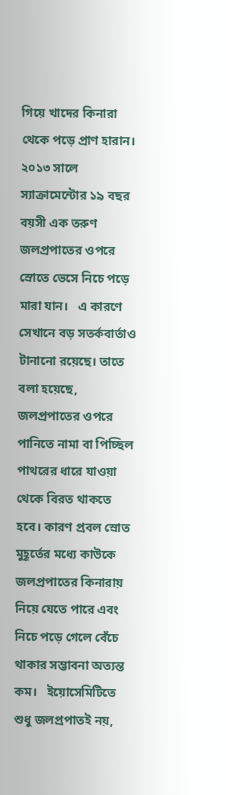গিয়ে খাদের কিনারা থেকে পড়ে প্রাণ হারান। ২০১৩ সালে স্যাক্রামেন্টোর ১৯ বছর বয়সী এক তরুণ জলপ্রপাতের ওপরে স্রোতে ভেসে নিচে পড়ে মারা যান।   এ কারণে সেখানে বড় সতর্কবার্তাও টানানো রয়েছে। তাতে বলা হয়েছে, জলপ্রপাতের ওপরে পানিতে নামা বা পিচ্ছিল পাথরের ধারে যাওয়া থেকে বিরত থাকতে হবে। কারণ প্রবল স্রোত মুহূর্তের মধ্যে কাউকে জলপ্রপাতের কিনারায় নিয়ে যেতে পারে এবং নিচে পড়ে গেলে বেঁচে থাকার সম্ভাবনা অত্যন্ত কম।   ইয়োসেমিটিতে শুধু জলপ্রপাতই নয়,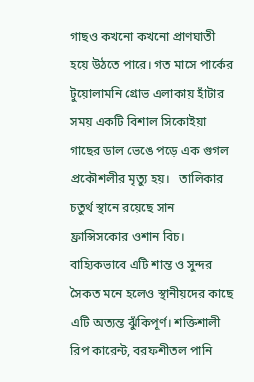গাছও কখনো কখনো প্রাণঘাতী হয়ে উঠতে পারে। গত মাসে পার্কের টুয়োলামনি গ্রোভ এলাকায় হাঁটার সময় একটি বিশাল সিকোইয়া গাছের ডাল ভেঙে পড়ে এক গুগল প্রকৌশলীর মৃত্যু হয়।   তালিকার চতুর্থ স্থানে রয়েছে সান ফ্রান্সিসকোর ওশান বিচ। বাহ্যিকভাবে এটি শান্ত ও সুন্দর সৈকত মনে হলেও স্থানীয়দের কাছে এটি অত্যন্ত ঝুঁকিপূর্ণ। শক্তিশালী রিপ কারেন্ট, বরফশীতল পানি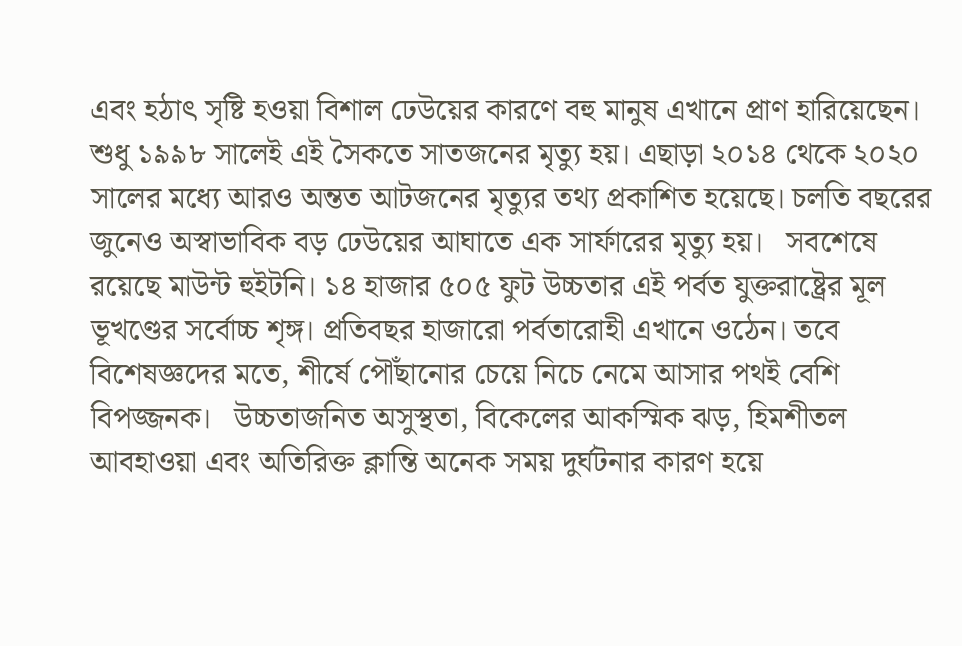এবং হঠাৎ সৃষ্টি হওয়া বিশাল ঢেউয়ের কারণে বহু মানুষ এখানে প্রাণ হারিয়েছেন।   শুধু ১৯৯৮ সালেই এই সৈকতে সাতজনের মৃত্যু হয়। এছাড়া ২০১৪ থেকে ২০২০ সালের মধ্যে আরও অন্তত আটজনের মৃত্যুর তথ্য প্রকাশিত হয়েছে। চলতি বছরের জুনেও অস্বাভাবিক বড় ঢেউয়ের আঘাতে এক সার্ফারের মৃত্যু হয়।   সবশেষে রয়েছে মাউন্ট হুইটনি। ১৪ হাজার ৫০৫ ফুট উচ্চতার এই পর্বত যুক্তরাষ্ট্রের মূল ভূখণ্ডের সর্বোচ্চ শৃঙ্গ। প্রতিবছর হাজারো পর্বতারোহী এখানে ওঠেন। তবে বিশেষজ্ঞদের মতে, শীর্ষে পৌঁছানোর চেয়ে নিচে নেমে আসার পথই বেশি বিপজ্জনক।   উচ্চতাজনিত অসুস্থতা, বিকেলের আকস্মিক ঝড়, হিমশীতল আবহাওয়া এবং অতিরিক্ত ক্লান্তি অনেক সময় দুর্ঘটনার কারণ হয়ে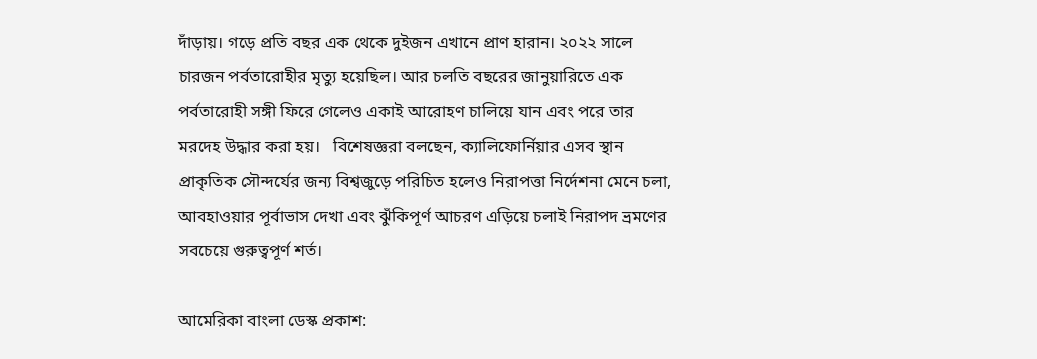দাঁড়ায়। গড়ে প্রতি বছর এক থেকে দুইজন এখানে প্রাণ হারান। ২০২২ সালে চারজন পর্বতারোহীর মৃত্যু হয়েছিল। আর চলতি বছরের জানুয়ারিতে এক পর্বতারোহী সঙ্গী ফিরে গেলেও একাই আরোহণ চালিয়ে যান এবং পরে তার মরদেহ উদ্ধার করা হয়।   বিশেষজ্ঞরা বলছেন, ক্যালিফোর্নিয়ার এসব স্থান প্রাকৃতিক সৌন্দর্যের জন্য বিশ্বজুড়ে পরিচিত হলেও নিরাপত্তা নির্দেশনা মেনে চলা, আবহাওয়ার পূর্বাভাস দেখা এবং ঝুঁকিপূর্ণ আচরণ এড়িয়ে চলাই নিরাপদ ভ্রমণের সবচেয়ে গুরুত্বপূর্ণ শর্ত।

আমেরিকা বাংলা ডেস্ক প্রকাশ: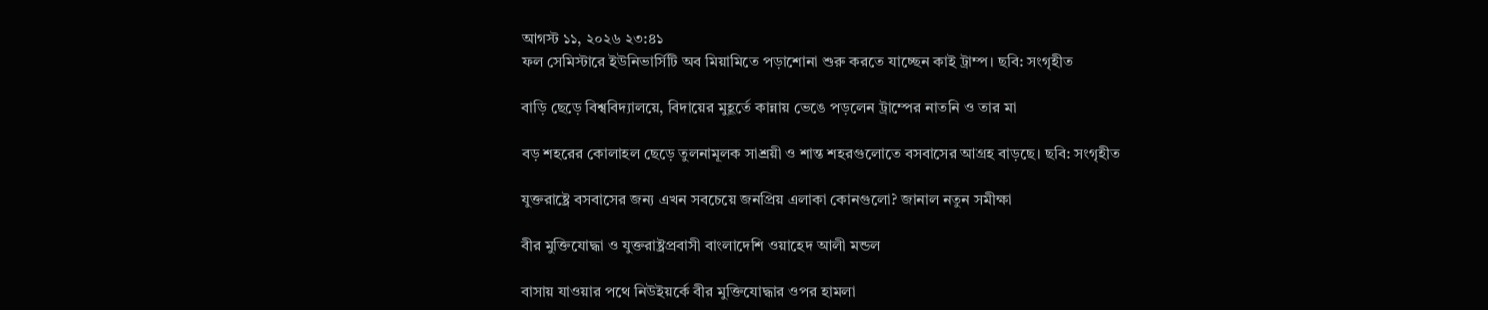আগস্ট ১১, ২০২৬ ২৩:৪১
ফল সেমিস্টারে ইউনিভার্সিটি অব মিয়ামিতে পড়াশোনা শুরু করতে যাচ্ছেন কাই ট্রাম্প। ছবি: সংগৃহীত

বাড়ি ছেড়ে বিশ্ববিদ্যালয়ে, বিদায়ের মুহূর্তে কান্নায় ভেঙে পড়লেন ট্রাম্পের নাতনি ও তার মা

বড় শহরের কোলাহল ছেড়ে তুলনামূলক সাশ্রয়ী ও শান্ত শহরগুলোতে বসবাসের আগ্রহ বাড়ছে। ছবি: সংগৃহীত

যুক্তরাষ্ট্রে বসবাসের জন্য এখন সবচেয়ে জনপ্রিয় এলাকা কোনগুলো? জানাল নতুন সমীক্ষা

বীর মুক্তিযোদ্ধা ও যুক্তরাষ্ট্রপ্রবাসী বাংলাদেশি ওয়াহেদ আলী মন্ডল

বাসায় যাওয়ার পথে নিউইয়র্কে বীর মুক্তিযোদ্ধার ওপর হামলা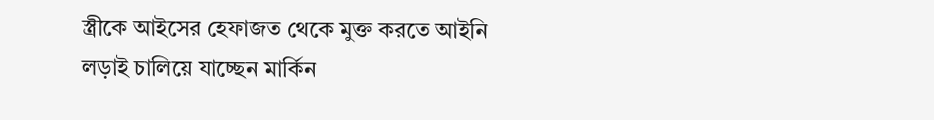স্ত্রীকে আইসের হেফাজত থেকে মুক্ত করতে আইনি লড়াই চালিয়ে যাচ্ছেন মার্কিন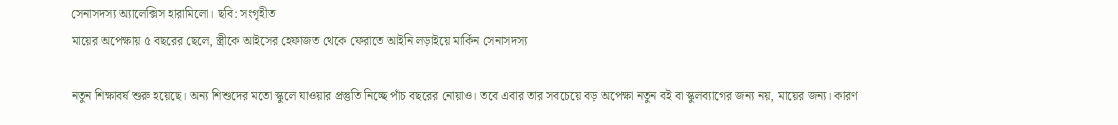সেনাসদস্য অ্যালেক্সিস হারামিলো। ছবি: সংগৃহীত
মায়ের অপেক্ষায় ৫ বছরের ছেলে, স্ত্রীকে আইসের হেফাজত থেকে ফেরাতে আইনি লড়াইয়ে মার্কিন সেনাসদস্য

নতুন শিক্ষাবর্ষ শুরু হয়েছে। অন্য শিশুদের মতো স্কুলে যাওয়ার প্রস্তুতি নিচ্ছে পাঁচ বছরের নোয়াও। তবে এবার তার সবচেয়ে বড় অপেক্ষা নতুন বই বা স্কুলব্যাগের জন্য নয়, মায়ের জন্য। কারণ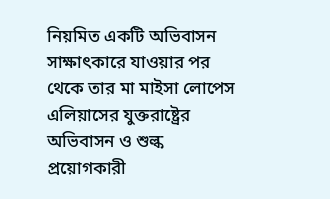নিয়মিত একটি অভিবাসন সাক্ষাৎকারে যাওয়ার পর থেকে তার মা মাইসা লোপেস এলিয়াসের যুক্তরাষ্ট্রের অভিবাসন ও শুল্ক প্রয়োগকারী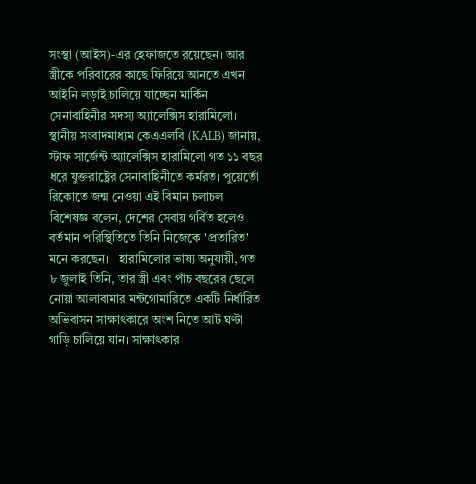সংস্থা (আইস)-এর হেফাজতে রয়েছেন। আর স্ত্রীকে পরিবারের কাছে ফিরিয়ে আনতে এখন আইনি লড়াই চালিয়ে যাচ্ছেন মার্কিন সেনাবাহিনীর সদস্য অ্যালেক্সিস হারামিলো।   স্থানীয় সংবাদমাধ্যম কেএএলবি (KALB) জানায়, স্টাফ সার্জেন্ট অ্যালেক্সিস হারামিলো গত ১১ বছর ধরে যুক্তরাষ্ট্রের সেনাবাহিনীতে কর্মরত। পুয়ের্তো রিকোতে জন্ম নেওয়া এই বিমান চলাচল বিশেষজ্ঞ বলেন, দেশের সেবায় গর্বিত হলেও বর্তমান পরিস্থিতিতে তিনি নিজেকে 'প্রতারিত' মনে করছেন।   হারামিলোর ভাষ্য অনুযায়ী, গত ৮ জুলাই তিনি, তার স্ত্রী এবং পাঁচ বছরের ছেলে নোয়া আলাবামার মন্টগোমারিতে একটি নির্ধারিত অভিবাসন সাক্ষাৎকারে অংশ নিতে আট ঘণ্টা গাড়ি চালিয়ে যান। সাক্ষাৎকার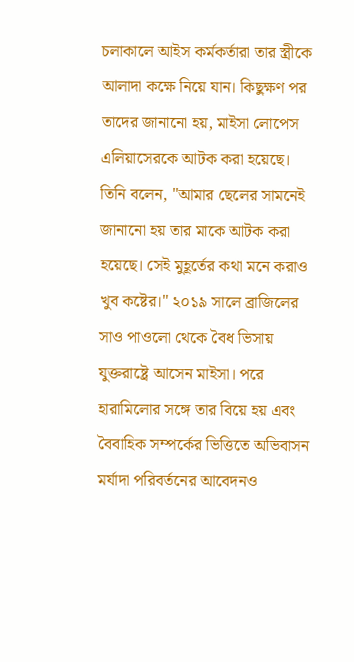চলাকালে আইস কর্মকর্তারা তার স্ত্রীকে আলাদা কক্ষে নিয়ে যান। কিছুক্ষণ পর তাদের জানানো হয়, মাইসা লোপেস এলিয়াসেরকে আটক করা হয়েছে।   তিনি বলেন, "আমার ছেলের সামনেই জানানো হয় তার মাকে আটক করা হয়েছে। সেই মুহূর্তের কথা মনে করাও খুব কষ্টের।" ২০১৯ সালে ব্রাজিলের সাও পাওলো থেকে বৈধ ভিসায় যুক্তরাষ্ট্রে আসেন মাইসা। পরে হারামিলোর সঙ্গে তার বিয়ে হয় এবং বৈবাহিক সম্পর্কের ভিত্তিতে অভিবাসন মর্যাদা পরিবর্তনের আবেদনও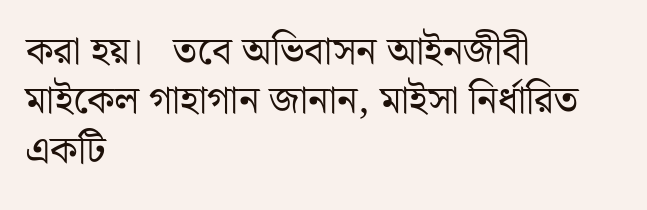করা হয়।   তবে অভিবাসন আইনজীবী মাইকেল গাহাগান জানান, মাইসা নির্ধারিত একটি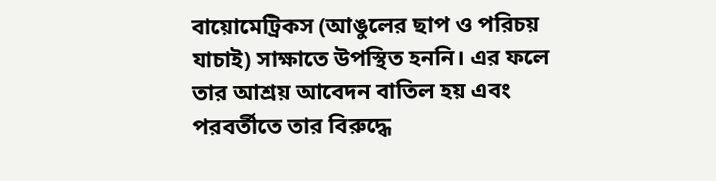বায়োমেট্রিকস (আঙুলের ছাপ ও পরিচয় যাচাই) সাক্ষাতে উপস্থিত হননি। এর ফলে তার আশ্রয় আবেদন বাতিল হয় এবং পরবর্তীতে তার বিরুদ্ধে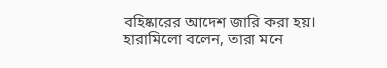বহিষ্কারের আদেশ জারি করা হয়।   হারামিলো বলেন, তারা মনে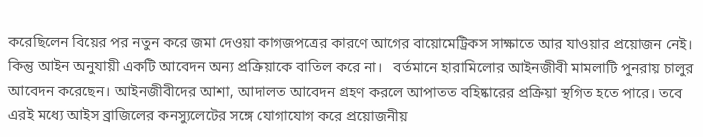করেছিলেন বিয়ের পর নতুন করে জমা দেওয়া কাগজপত্রের কারণে আগের বায়োমেট্রিকস সাক্ষাতে আর যাওয়ার প্রয়োজন নেই। কিন্তু আইন অনুযায়ী একটি আবেদন অন্য প্রক্রিয়াকে বাতিল করে না।   বর্তমানে হারামিলোর আইনজীবী মামলাটি পুনরায় চালুর আবেদন করেছেন। আইনজীবীদের আশা, আদালত আবেদন গ্রহণ করলে আপাতত বহিষ্কারের প্রক্রিয়া স্থগিত হতে পারে। তবে এরই মধ্যে আইস ব্রাজিলের কনস্যুলেটের সঙ্গে যোগাযোগ করে প্রয়োজনীয়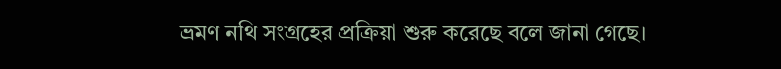ভ্রমণ নথি সংগ্রহের প্রক্রিয়া শুরু করেছে বলে জানা গেছে।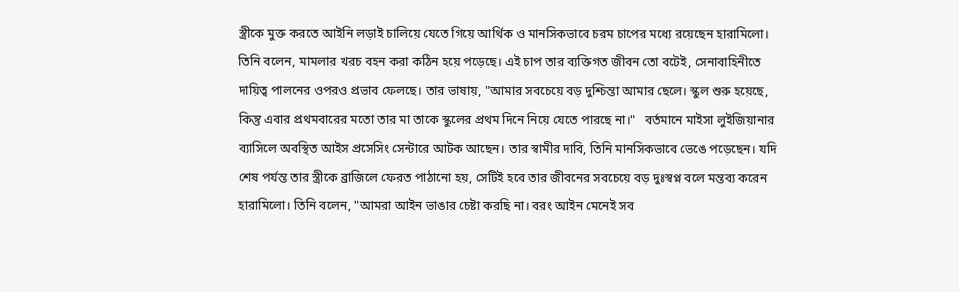স্ত্রীকে মুক্ত করতে আইনি লড়াই চালিয়ে যেতে গিয়ে আর্থিক ও মানসিকভাবে চরম চাপের মধ্যে রয়েছেন হারামিলো। তিনি বলেন, মামলার খরচ বহন করা কঠিন হয়ে পড়েছে। এই চাপ তার ব্যক্তিগত জীবন তো বটেই, সেনাবাহিনীতে দায়িত্ব পালনের ওপরও প্রভাব ফেলছে। তার ভাষায়, "আমার সবচেয়ে বড় দুশ্চিন্তা আমার ছেলে। স্কুল শুরু হয়েছে, কিন্তু এবার প্রথমবারের মতো তার মা তাকে স্কুলের প্রথম দিনে নিয়ে যেতে পারছে না।"   বর্তমানে মাইসা লুইজিয়ানার ব্যাসিলে অবস্থিত আইস প্রসেসিং সেন্টারে আটক আছেন। তার স্বামীর দাবি, তিনি মানসিকভাবে ভেঙে পড়েছেন। যদি শেষ পর্যন্ত তার স্ত্রীকে ব্রাজিলে ফেরত পাঠানো হয়, সেটিই হবে তার জীবনের সবচেয়ে বড় দুঃস্বপ্ন বলে মন্তব্য করেন হারামিলো। তিনি বলেন, "আমরা আইন ভাঙার চেষ্টা করছি না। বরং আইন মেনেই সব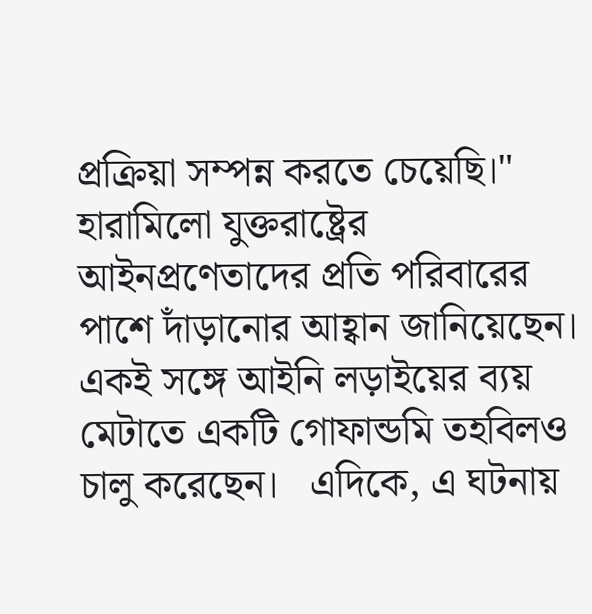প্রক্রিয়া সম্পন্ন করতে চেয়েছি।"   হারামিলো যুক্তরাষ্ট্রের আইনপ্রণেতাদের প্রতি পরিবারের পাশে দাঁড়ানোর আহ্বান জানিয়েছেন। একই সঙ্গে আইনি লড়াইয়ের ব্যয় মেটাতে একটি গোফান্ডমি তহবিলও চালু করেছেন।   এদিকে, এ ঘটনায়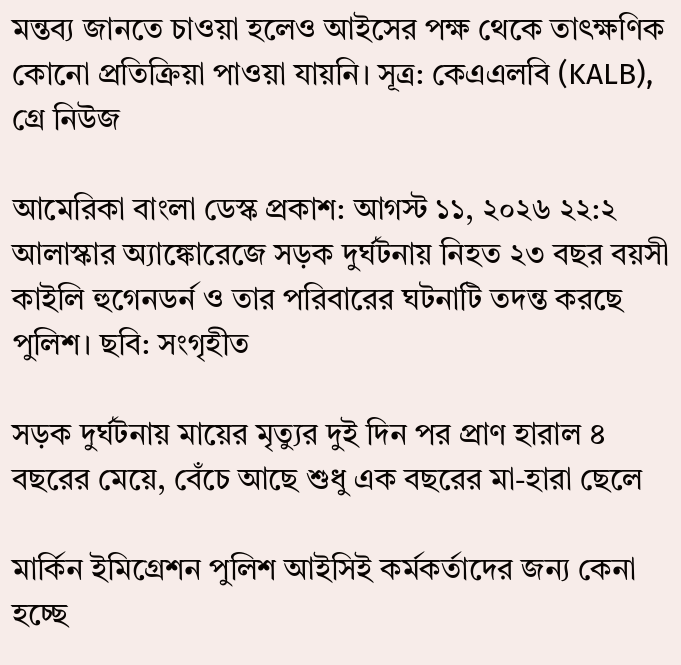মন্তব্য জানতে চাওয়া হলেও আইসের পক্ষ থেকে তাৎক্ষণিক কোনো প্রতিক্রিয়া পাওয়া যায়নি। সূত্র: কেএএলবি (KALB), গ্রে নিউজ

আমেরিকা বাংলা ডেস্ক প্রকাশ: আগস্ট ১১, ২০২৬ ২২:২
আলাস্কার অ্যাঙ্কোরেজে সড়ক দুর্ঘটনায় নিহত ২৩ বছর বয়সী কাইলি হুগেনডর্ন ও তার পরিবারের ঘটনাটি তদন্ত করছে পুলিশ। ছবি: সংগৃহীত

সড়ক দুর্ঘটনায় মায়ের মৃত্যুর দুই দিন পর প্রাণ হারাল ৪ বছরের মেয়ে, বেঁচে আছে শুধু এক বছরের মা-হারা ছেলে

মার্কিন ইমিগ্রেশন পুলিশ আইসিই কর্মকর্তাদের জন্য কেনা হচ্ছে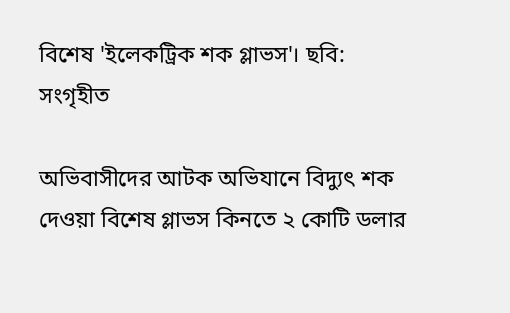বিশেষ 'ইলেকট্রিক শক গ্লাভস'। ছবি: সংগৃহীত

অভিবাসীদের আটক অভিযানে বিদ্যুৎ শক দেওয়া বিশেষ গ্লাভস কিনতে ২ কোটি ডলার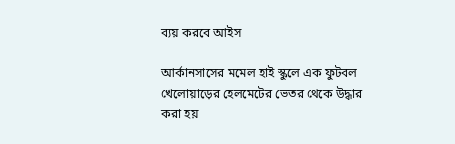ব্যয় করবে আইস

আর্কানসাসের মমেল হাই স্কুলে এক ফুটবল খেলোয়াড়ের হেলমেটের ভেতর থেকে উদ্ধার করা হয়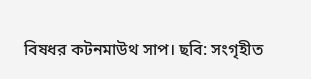বিষধর কটনমাউথ সাপ। ছবি: সংগৃহীত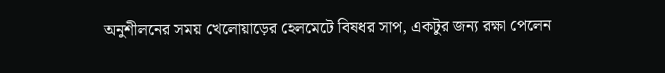অনুশীলনের সময় খেলোয়াড়ের হেলমেটে বিষধর সাপ, একটুর জন্য রক্ষা পেলেন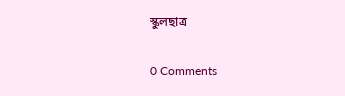স্কুলছাত্র

0 Comments